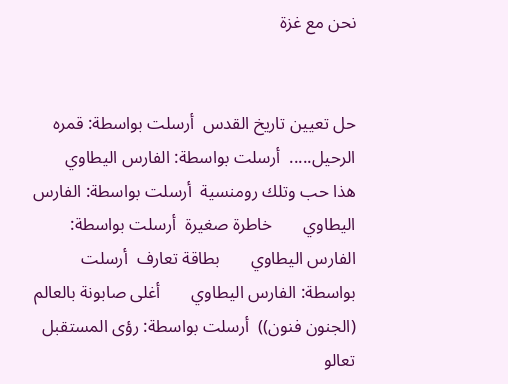نحن مع غزة


حل تعيين تاريخ القدس  أرسلت بواسطة: قمره       الرحيل.....  أرسلت بواسطة: الفارس اليطاوي       هذا حب وتلك رومنسية  أرسلت بواسطة: الفارس اليطاوي       خاطرة صغيرة  أرسلت بواسطة: الفارس اليطاوي       بطاقة تعارف  أرسلت بواسطة: الفارس اليطاوي       أغلى صابونة بالعالم (الجنون فنون))  أرسلت بواسطة: رؤى المستقبل       تعالو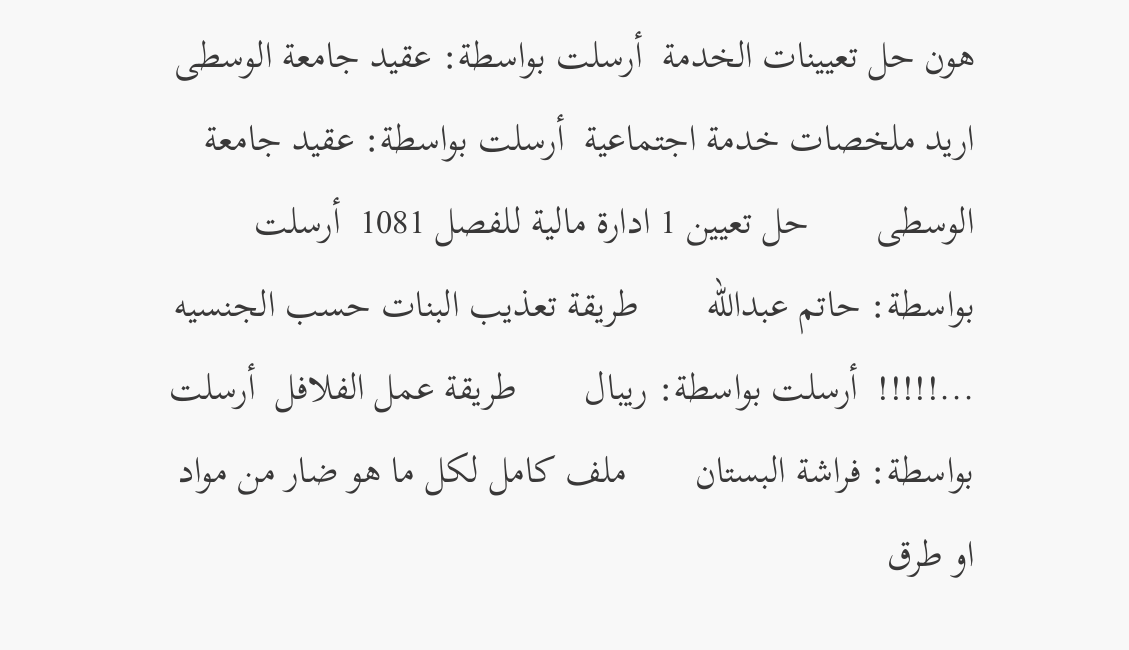هون حل تعيينات الخدمة  أرسلت بواسطة: عقيد جامعة الوسطى       اريد ملخصات خدمة اجتماعية  أرسلت بواسطة: عقيد جامعة الوسطى       حل تعيين 1 ادارة مالية للفصل 1081  أرسلت بواسطة: حاتم عبدالله       طريقة تعذيب البنات حسب الجنسيه ...!!!!!  أرسلت بواسطة: ريبال       طريقة عمل الفلافل  أرسلت بواسطة: فراشة البستان       ملف كامل لكل ما هو ضار من مواد او طرق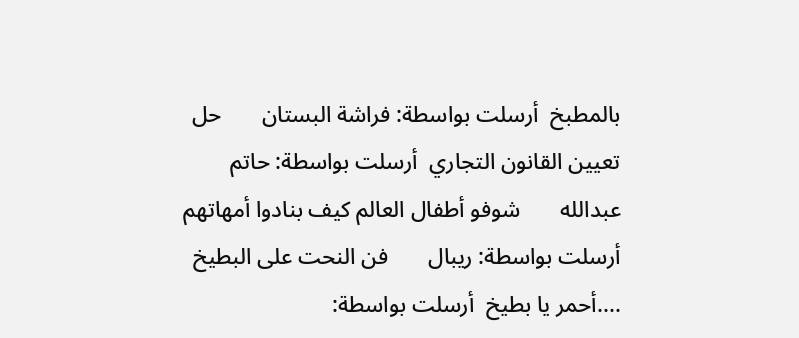بالمطبخ  أرسلت بواسطة: فراشة البستان       حل تعيين القانون التجاري  أرسلت بواسطة: حاتم عبدالله       شوفو أطفال العالم كيف بنادوا أمهاتهم  أرسلت بواسطة: ريبال       فن النحت على البطيخ ....أحمر يا بطيخ  أرسلت بواسطة: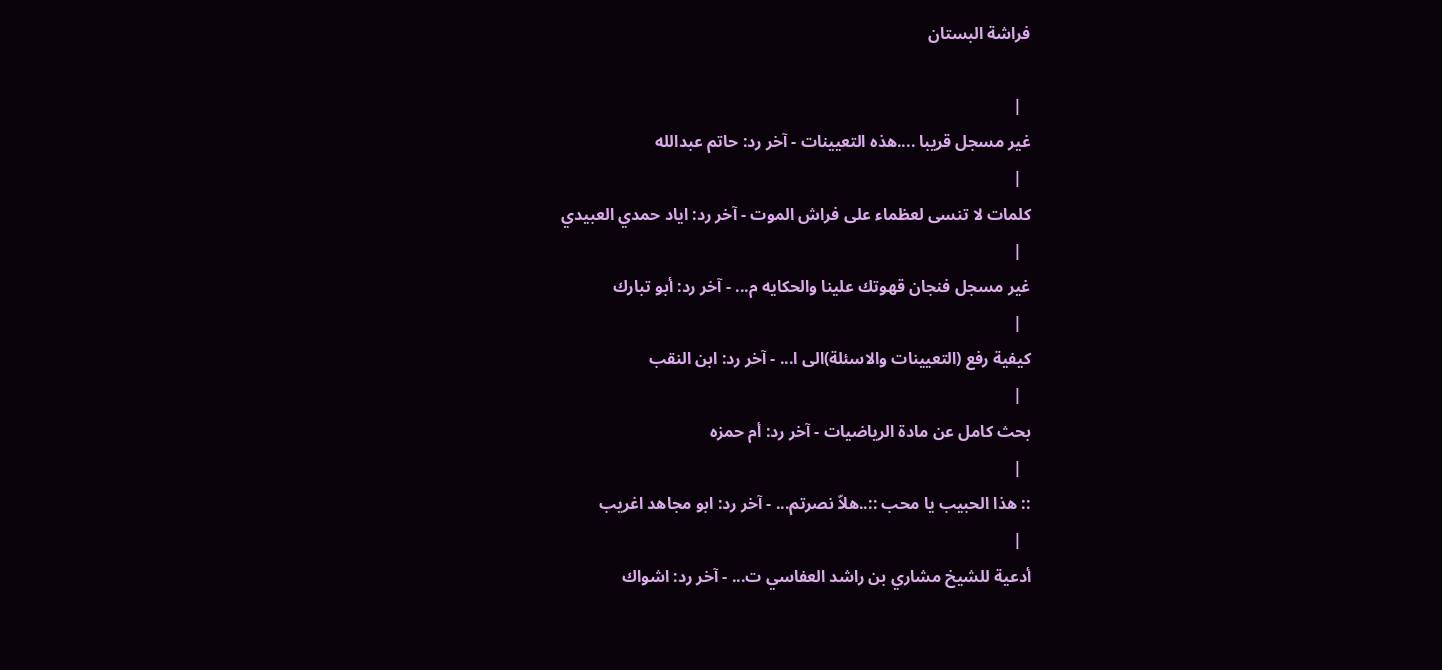فراشة البستان

  |
غير مسجل قريبا ....هذه التعيينات - آخر رد: حاتم عبدالله
  |
كلمات لا تنسى لعظماء على فراش الموت - آخر رد: اياد حمدي العبيدي
  |
غير مسجل فنجان قهوتك علينا والحكايه م... - آخر رد: أبو تبارك
  |
كيفية رفع (التعيينات والاسئلة)الى ا... - آخر رد: ابن النقب
  |
بحث كامل عن مادة الرياضيات - آخر رد: أم حمزه
  |
:: هذا الحبيب يا محب ::..هلاّ نصرتم... - آخر رد: ابو مجاهد اغريب
  |
أدعية للشيخ مشاري بن راشد العفاسي ت... - آخر رد: اشواك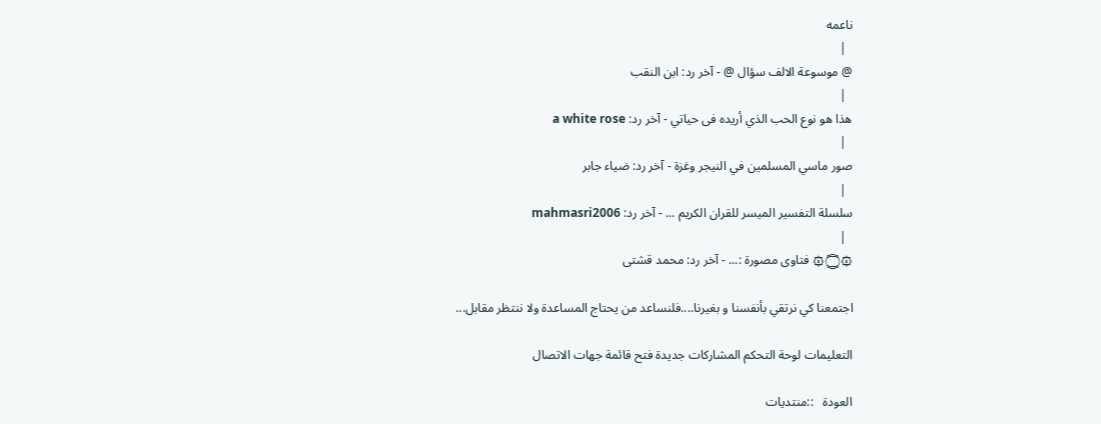ناعمه
  |
@ موسوعة الالف سؤال @ - آخر رد: ابن النقب
  |
هذا هو نوع الحب الذي أريده فى حياتي - آخر رد: a white rose
  |
صور ماسي المسلمين في النيجر وغزة - آخر رد: ضياء جابر
  |
سلسلة التفسير الميسر للقران الكريم ... - آخر رد: mahmasri2006
  |
۞۝۞ فتاوى مصورة :... - آخر رد: محمد قشتى

اجتمعنا كي نرتقي بأنفسنا و بغيرنا....فلنساعد من يحتاج المساعدة ولا ننتظر مقابل...

التعليمات لوحة التحكم المشاركات جديدة فتح قائمة جهات الاتصال

العودة   ::منتديات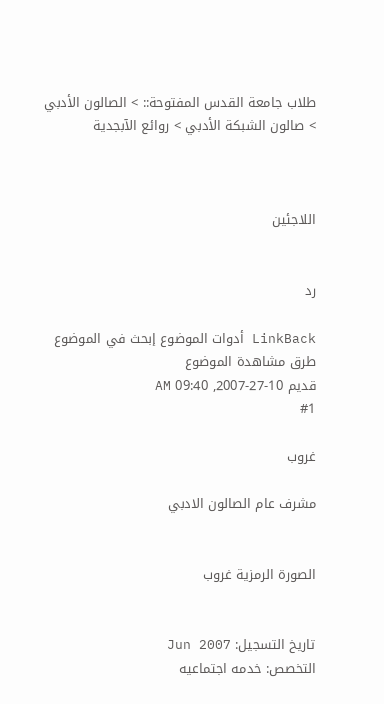طلاب جامعة القدس المفتوحة:: > الصالون الأدبي > صالون الشبكة الأدبي > روائع الآبجدية



اللاجئين


رد

LinkBack أدوات الموضوع إبحث في الموضوع طرق مشاهدة الموضوع
قديم 10-27-2007, 09:40 AM
#1

غروب

مشرف عام الصالون الادبي


الصورة الرمزية غروب


تاريخ التسجيل: Jun 2007
التخصص: خدمه اجتماعيه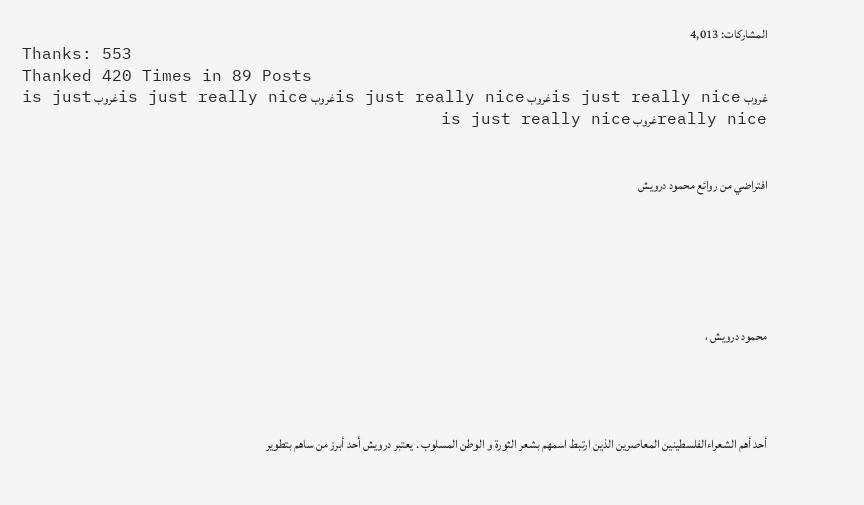المشاركات: 4,013
Thanks: 553
Thanked 420 Times in 89 Posts
غروب is just really niceغروب is just really niceغروب is just really niceغروب is just really niceغروب is just really nice


افتراضي من روائع محمود درويش






محمود درويش ،




أحد أهم الشعراءالفلسطينين المعاصرين الذين ارتبط اسمهم بشعر الثورة و الوطن المسلوب . يعتبر درويش أحد أبرز من ساهم بتطوير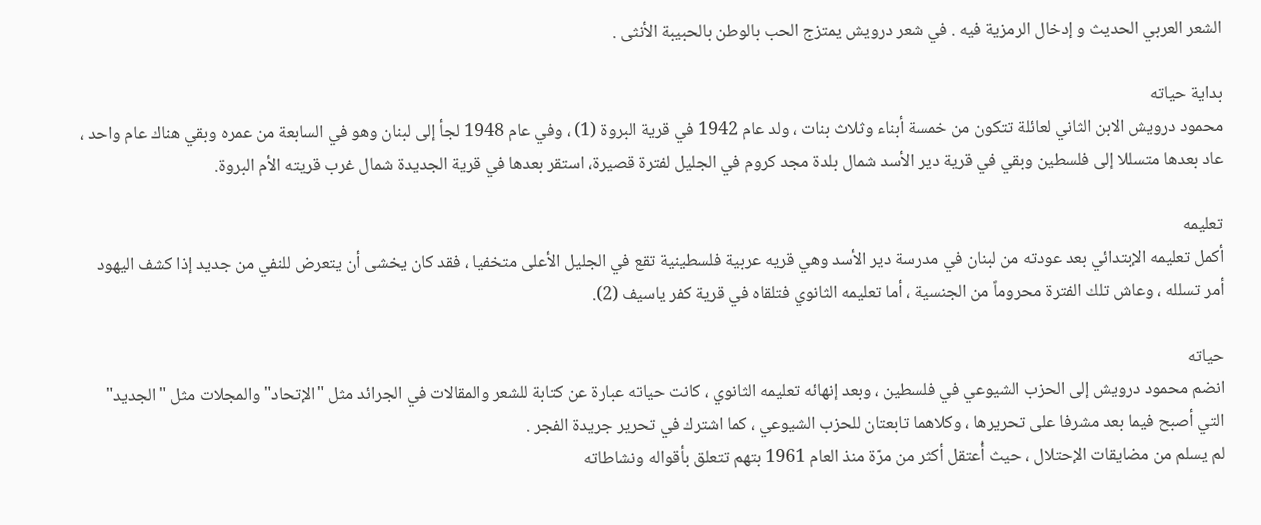الشعر العربي الحديث و إدخال الرمزية فيه . في شعر درويش يمتزج الحب بالوطن بالحبيبة الأنثى .

بداية حياته
محمود درويش الابن الثاني لعائلة تتكون من خمسة أبناء وثلاث بنات ، ولد عام 1942 في قرية البروة (1) ، وفي عام 1948 لجأ إلى لبنان وهو في السابعة من عمره وبقي هناك عام واحد ، عاد بعدها متسللا إلى فلسطين وبقي في قرية دير الأسد شمال بلدة مجد كروم في الجليل لفترة قصيرة، استقر بعدها في قرية الجديدة شمال غرب قريته الأم البروة.

تعليمه
أكمل تعليمه الإبتدائي بعد عودته من لبنان في مدرسة دير الأسد وهي قريه عربية فلسطينية تقع في الجليل الأعلى متخفيا ، فقد كان يخشى أن يتعرض للنفي من جديد إذا كشف اليهود أمر تسلله ، وعاش تلك الفترة محروماً من الجنسية ، أما تعليمه الثانوي فتلقاه في قرية كفر ياسيف (2).

حياته
انضم محمود درويش إلى الحزب الشيوعي في فلسطين ، وبعد إنهائه تعليمه الثانوي ، كانت حياته عبارة عن كتابة للشعر والمقالات في الجرائد مثل "الإتحاد" والمجلات مثل "الجديد" التي أصبح فيما بعد مشرفا على تحريرها ، وكلاهما تابعتان للحزب الشيوعي ، كما اشترك في تحرير جريدة الفجر .
لم يسلم من مضايقات الإحتلال ، حيث أُعتقل أكثر من مرّة منذ العام 1961 بتهم تتعلق بأقواله ونشاطاته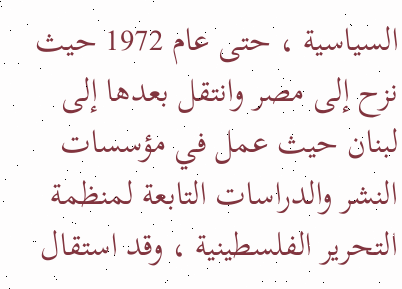السياسية ، حتى عام 1972 حيث نزح إلى مصر وانتقل بعدها إلى لبنان حيث عمل في مؤسسات النشر والدراسات التابعة لمنظمة التحرير الفلسطينية ، وقد استقال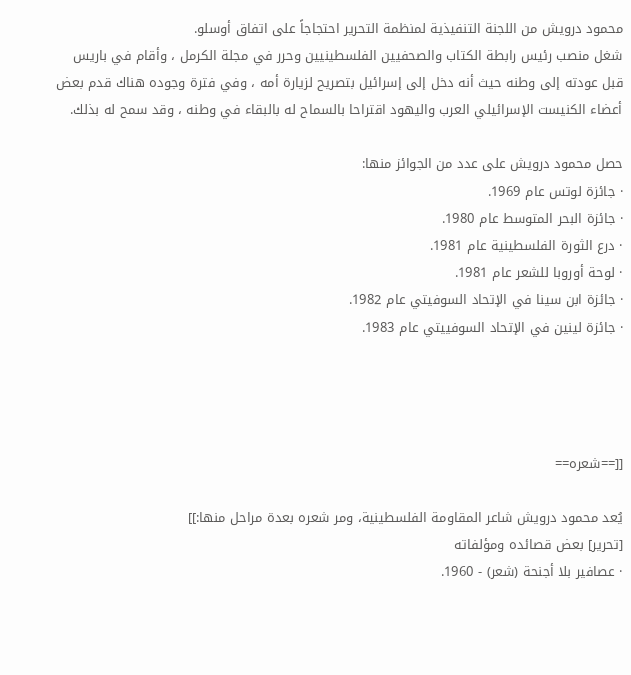محمود درويش من اللجنة التنفيذية لمنظمة التحرير احتجاجاً على اتفاق أوسلو.
شغل منصب رئيس رابطة الكتاب والصحفيين الفلسطينيين وحرر في مجلة الكرمل ، وأقام في باريس قبل عودته إلى وطنه حيث أنه دخل إلى إسرائيل بتصريح لزيارة أمه ، وفي فترة وجوده هناك قدم بعض أعضاء الكنيست الإسرائيلي العرب واليهود اقتراحا بالسماح له بالبقاء في وطنه ، وقد سمح له بذلك.

حصل محمود درويش على عدد من الجوائز منها:
· جائزة لوتس عام 1969.
· جائزة البحر المتوسط عام 1980.
· درع الثورة الفلسطينية عام 1981.
· لوحة أوروبا للشعر عام 1981.
· جائزة ابن سينا في الإتحاد السوفيتي عام 1982.
· جائزة لينين في الإتحاد السوفييتي عام 1983.




[[==شعره==

يُعد محمود درويش شاعر المقاومة الفلسطينية، ومر شعره بعدة مراحل منها:]]
[تحرير] بعض قصائده ومؤلفاته
· عصافير بلا أجنحة (شعر) - 1960.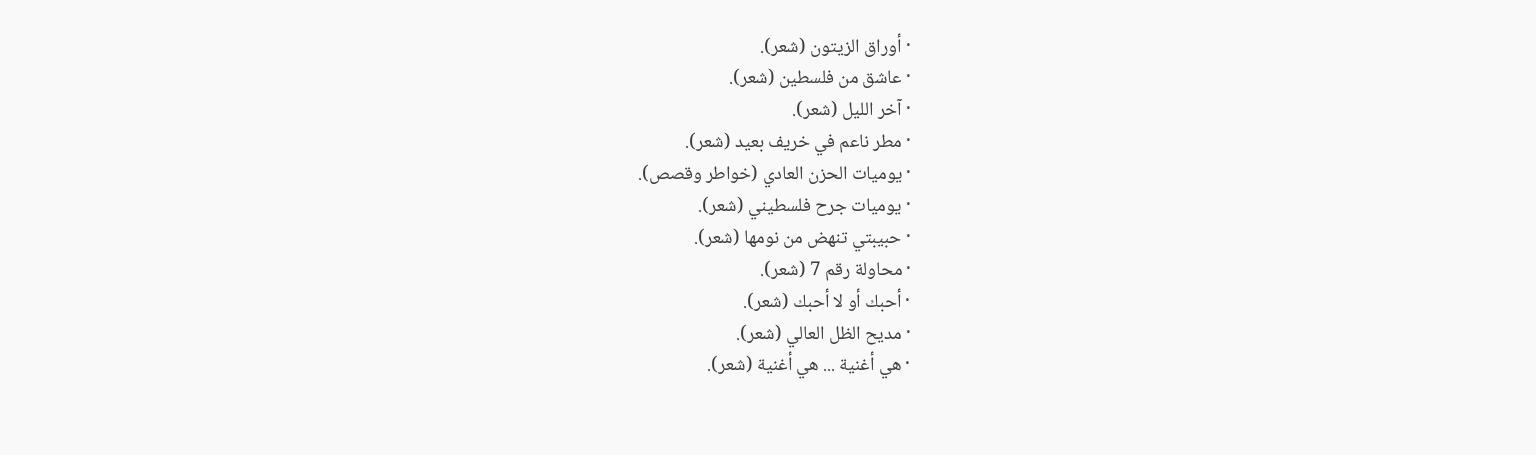· أوراق الزيتون (شعر).
· عاشق من فلسطين (شعر).
· آخر الليل (شعر).
· مطر ناعم في خريف بعيد (شعر).
· يوميات الحزن العادي (خواطر وقصص).
· يوميات جرح فلسطيني (شعر).
· حبيبتي تنهض من نومها (شعر).
· محاولة رقم 7 (شعر).
· أحبك أو لا أحبك (شعر).
· مديح الظل العالي (شعر).
· هي أغنية ... هي أغنية (شعر).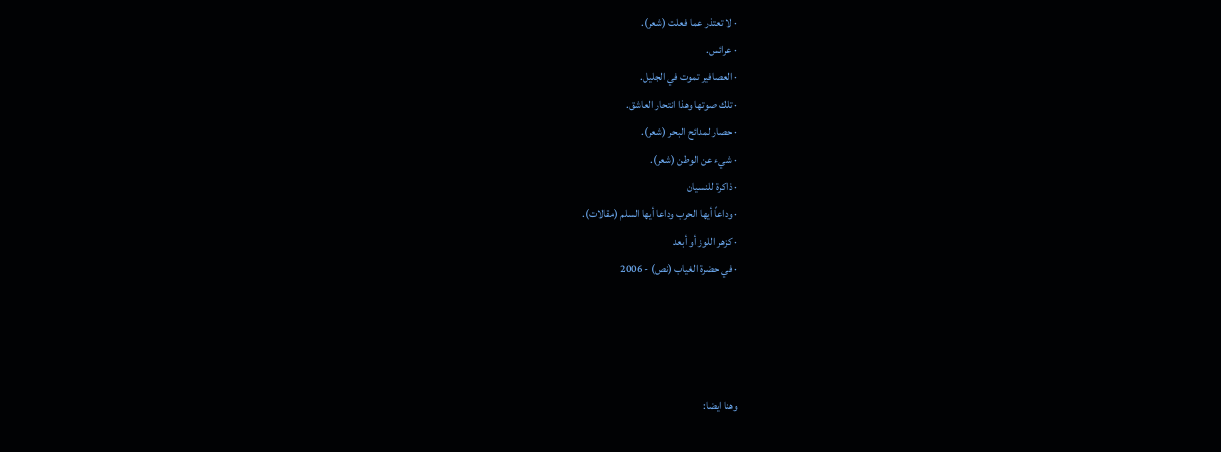· لا تعتذر عما فعلت (شعر).
· عرائس.
· العصافير تموت في الجليل.
· تلك صوتها وهذا انتحار العاشق.
· حصار لمدائح البحر (شعر).
· شيء عن الوطن (شعر).
· ذاكرة للنسيان
· وداعاً أيها الحرب وداعا أيها السلم (مقالات).
· كزهر اللوز أو أبعد
· في حضرة الغياب (نص) - 2006




وهنا ايضا: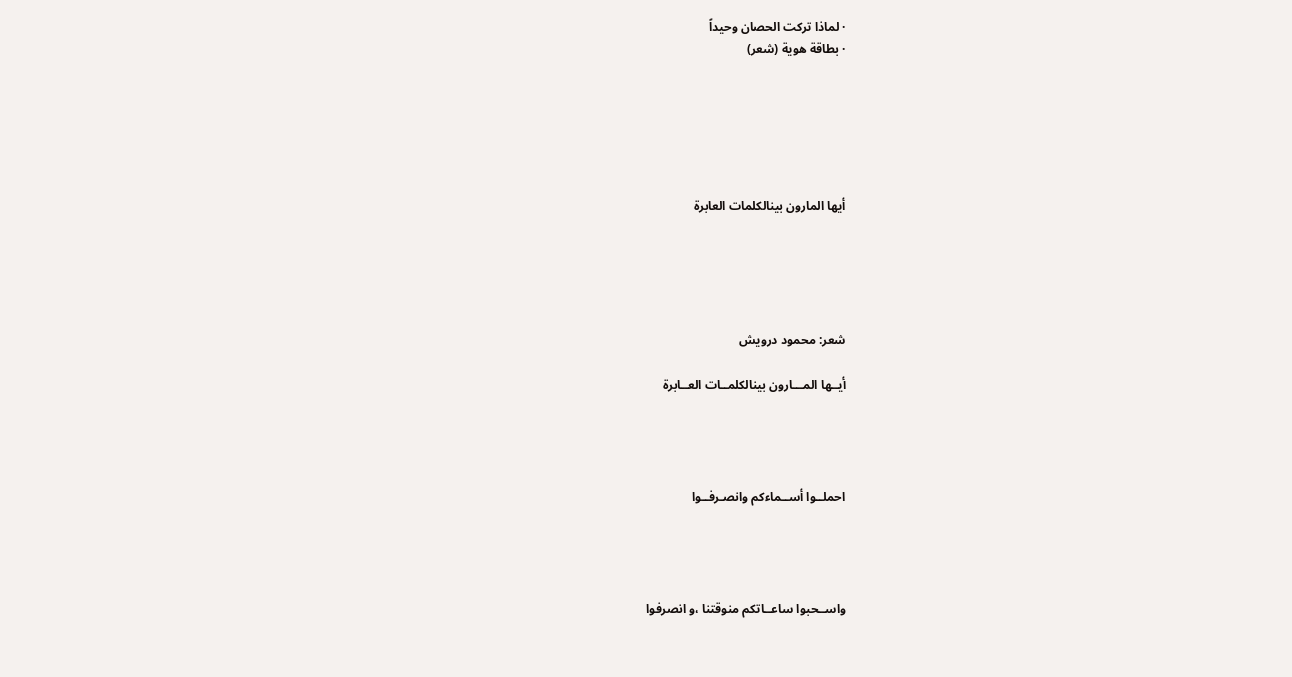· لماذا تركت الحصان وحيداً
· بطاقة هوية (شعر)






أيها المارون بينالكلمات العابرة





شعر: محمود درويش

أيــها المـــارون بينالكلمــات العــابرة




احملــوا أســماءكم وانصـرفــوا




واســحبوا ساعــاتكم منوقتنا ،و انصرفوا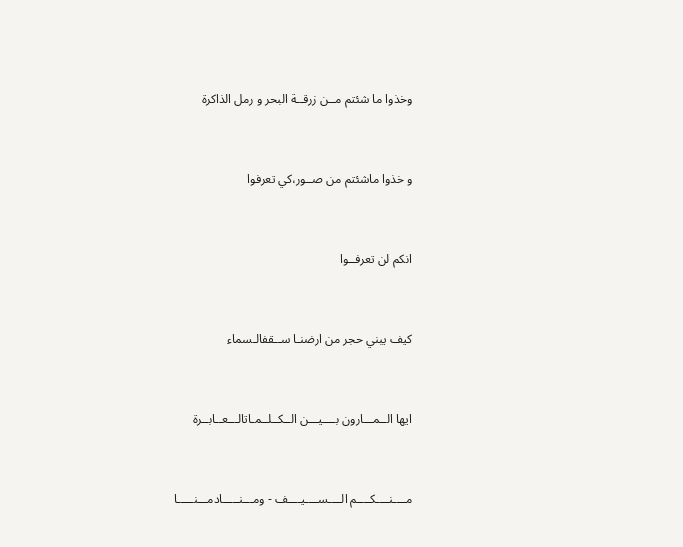وخذوا ما شئتم مــن زرقــة البحر و رمل الذاكرة




و خذوا ماشئتم من صــور،كي تعرفوا




انكم لن تعرفــوا




كيف يبني حجر من ارضنـا ســقفالـسماء




ايها الــمـــارون بــــيـــن الــكــلــمـاتالـــعــابــرة




مــــنــــكــــم الــــســــيــــف - ومـــنـــــادمـــنـــــا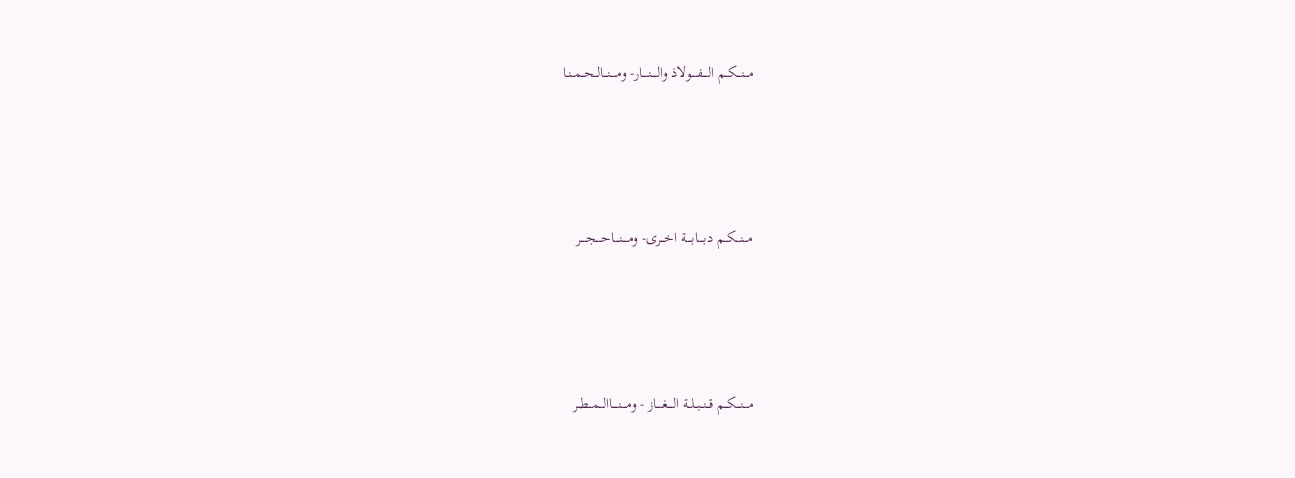مـــنـــكــم الــــفــــولاذ والــــنــــار- ومــــنـــالــحــمــنـا




مـــنـــكــم دبــــابــــة اخـــرى- ومــــنــــاحــــجــــر




مـــنـــكــم قــنــبــلــة الــــغــــاز - ومــــنــــاالـــمــطــر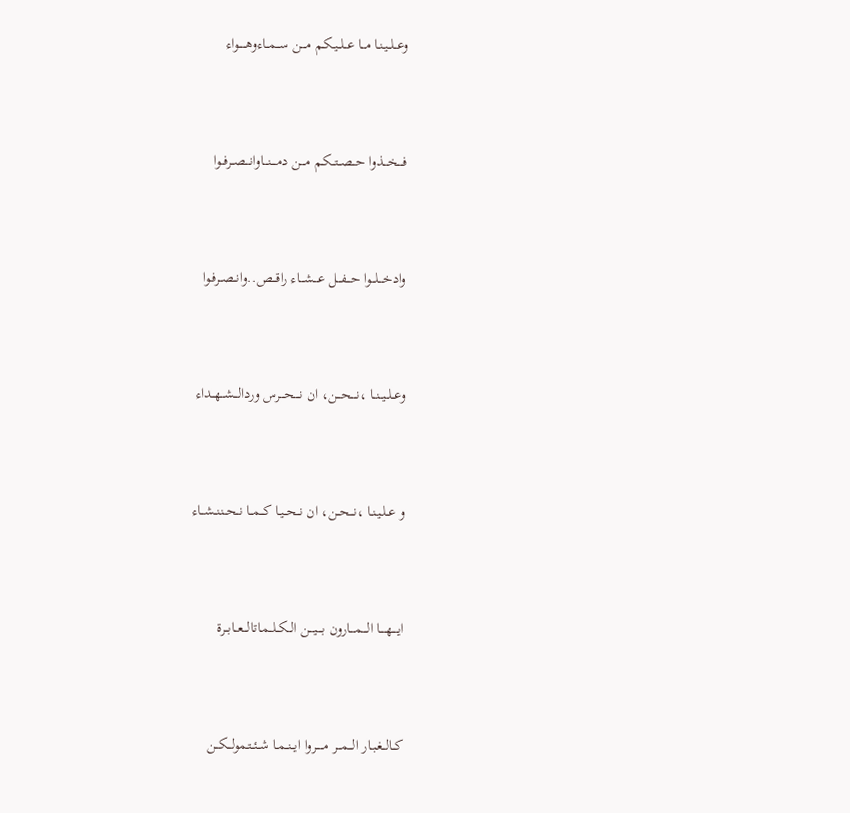وعــلــيـنـا مـــا عــلــيـكـم مـــن ســـمــاءوهـــــواء




فــــخـــذوا حــصــتــكـم مـــن دمــــنـــاوانـــصــرفــوا




وادخـــلـــوا حـــفـــل عـــشـــاء راقـــص..وانــصــرفـوا




وعــلــيــنــا ،نــــحـــن، ان نــــحـــرس وردالـــشــهــداء




و عــلـيـنـا ،نـــحــن، ان نــحــيـا كـــمــا نــحــننــشــاء




ايــــهــــا الــــمـــارون بــــيـــن الــكــلــمـاتالـــعــابــرة




كــالــغـبـار الـــمـــر مـــــروا ايــنــمـا شــئــتـمولـــكــن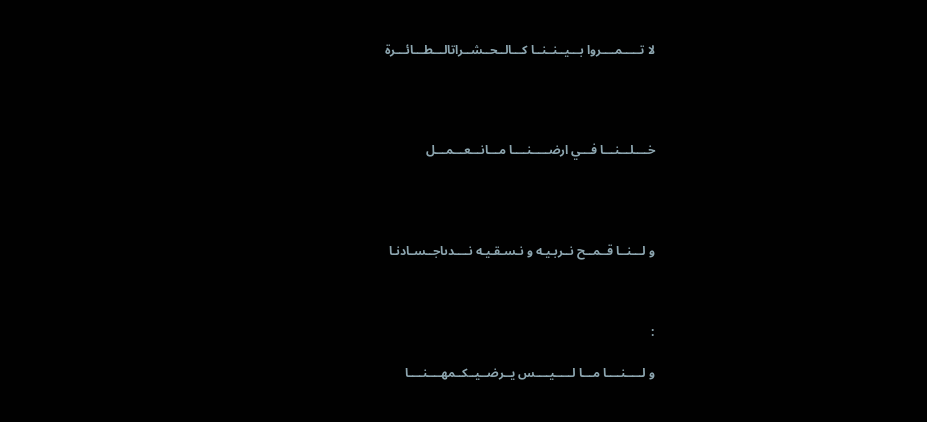لا تـــــمــــروا بـــيــنــنــا كـــالــحــشــراتالـــطـــائـــرة




خــــلـــنـــا فـــي ارضـــــنــــا مـــانـــعـــمـــل




و لـــنــا قــمــح نــربـيـه و نـسـقـيـه نــــدىاجــسـادنـا



:

و لـــــنــــا مـــا لـــــيــــس يــرضــيــكــمهــــنــــا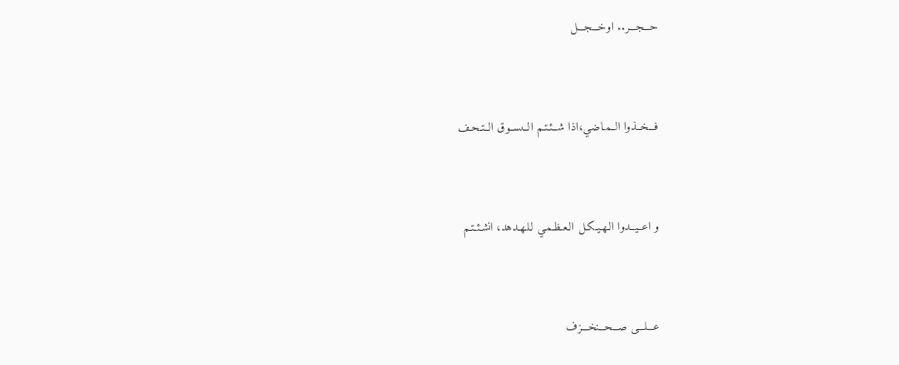حـــجـــر.. اوخـــجـــل




فـــخــذوا الــمـاضـي،اذا شــئـتـم الــىســوق الــتـحـف




و اعــيــدوا الـهـيـكـل الـعـظـمـي لـلـهـدهد، انشـئـتـم




عـــلـــى صـــحـــنخـــزف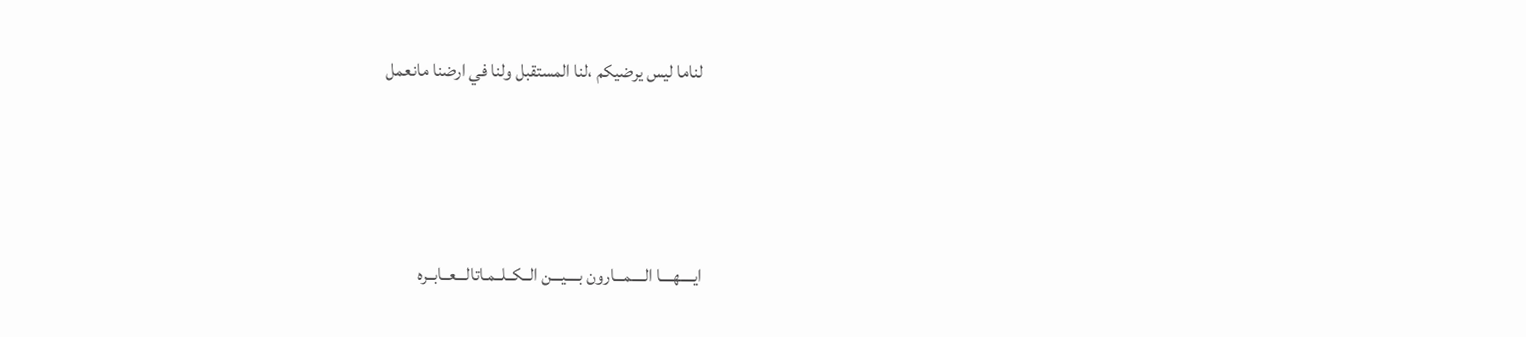لناما ليس يرضيكم ،لنا المستقبل ولنا في ارضنا مانعمل




ايــــهــــا الــــمـــارون بــــيـــن الــكــلــمـاتالـــعــابــره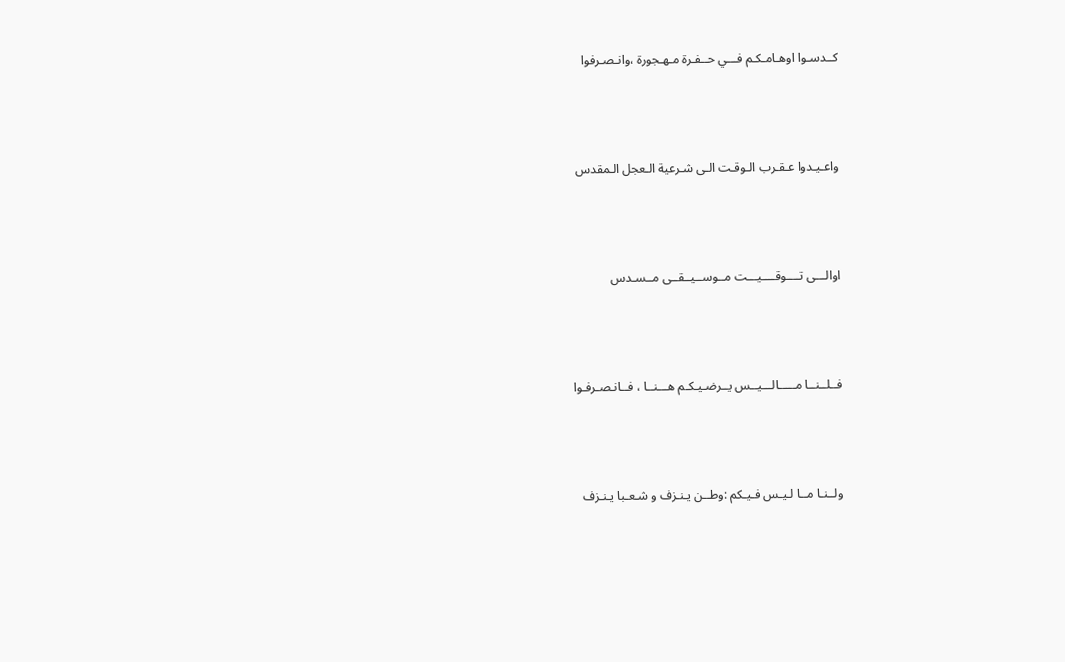كــدسـوا اوهـامـكـم فـــي حــفـرة مـهـجورة ،وانـصـرفوا




واعـيـدوا عـقـرب الـوقـت الـى شـرعية الـعجل الـمقدس




اوالـــى تــــوقــــيـــت مــوســيــقــى مــسـدس




فــلــنــا مـــــالـــيــس يــرضـيـكـم هـــنــا ، فــانـصـرفـوا




ولــنـا مــا لـيـس فـيـكم :وطــن يـنـزف و شـعـبا يـنـزف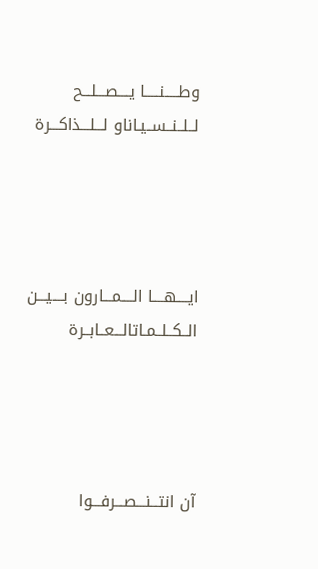وطـــــنـــــا يــــصـــلـــح لــلــنــســيـاناو لـــلـــذاكـــرة




ايــــهــــا الــــمـــارون بــــيـــن الــكــلــمـاتالـــعــابــرة




آن انتـــنـــصـــرفـــوا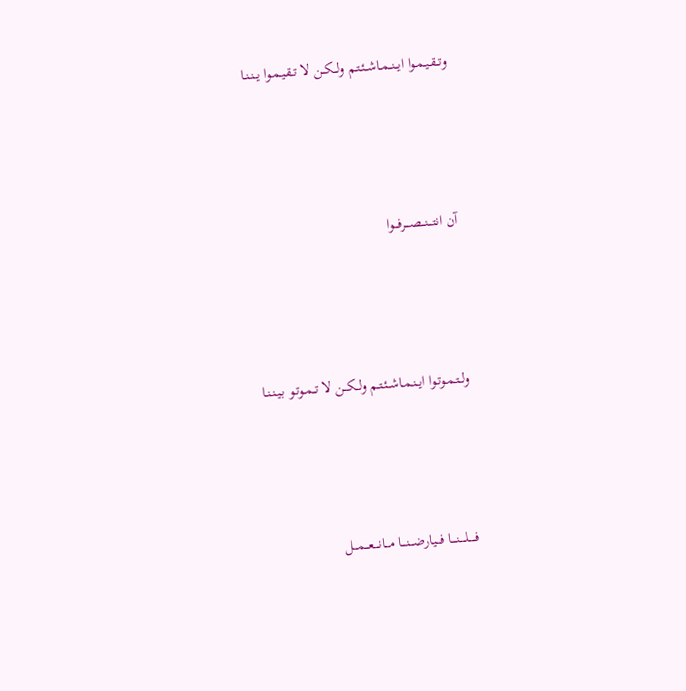وتــقـيـمـوا ايــنــمـاشــئـتـم ولــكــن لا تـقـيـمـوا يــنـنـا




آن انتـــنـــصـــرفـــوا




ولــتـمـوتـوا ايــنـمـاشــئـتـم ولــكــن لا تــمـوتـو بـيـنـنـا




فـــــلــــنــــا فـــيارضـــنـــا مـــانـــعـــمـــل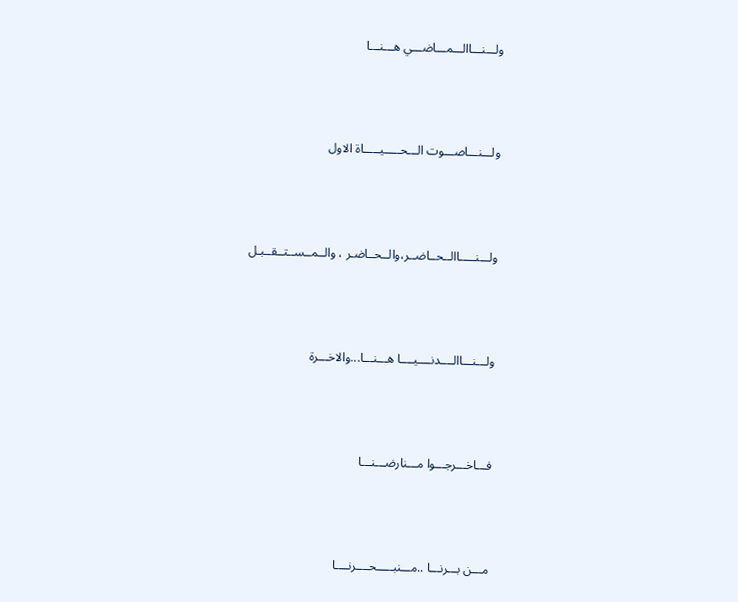ولـــنـــاالـــمـــاضـــي هـــنـــا




ولـــنـــاصـــوت الـــحـــــيـــــاة الاول




ولـــنـــــاالــحــاضــر،والــحــاضـر ، والــمــســتــقــبـل




ولـــنـــاالــــدنــــيــــا هـــنـــا...والاخـــرة




فـــاخـــرجـــوا مـــنارضـــنـــا




مـــن بـــرنـــا ..مـــنبـــــحــــرنــــا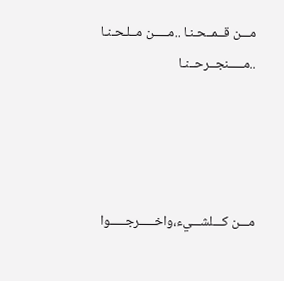مـــن قــمــحـنـا ..مـــــن مــلـحـنـا ..مـــــنجــرحــنـا




مـــن كـــلشـــيء،واخـــــرجـــــوا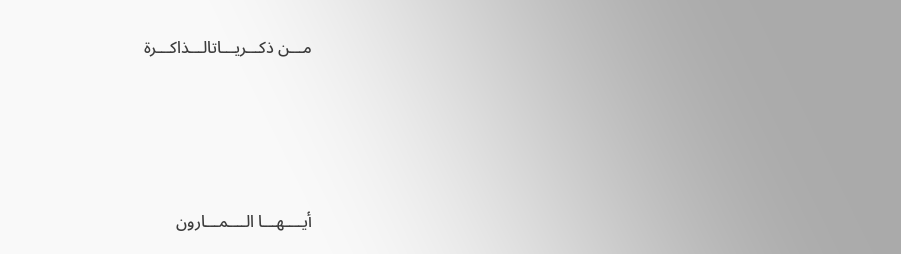مـــن ذكـــريـــاتالـــذاكـــرة




أيــــهـــا الــــمـــارون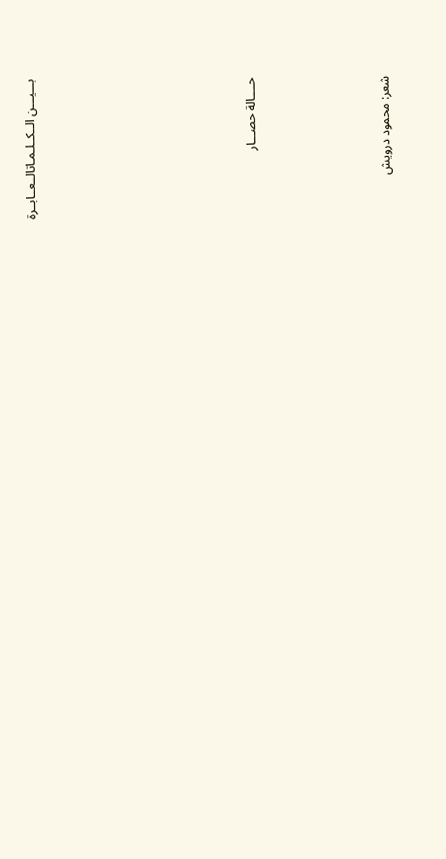بـــيـــن الــكــلـمـاتالــعــابــرة









حــــالة حصـــار





شعر: محمود درويش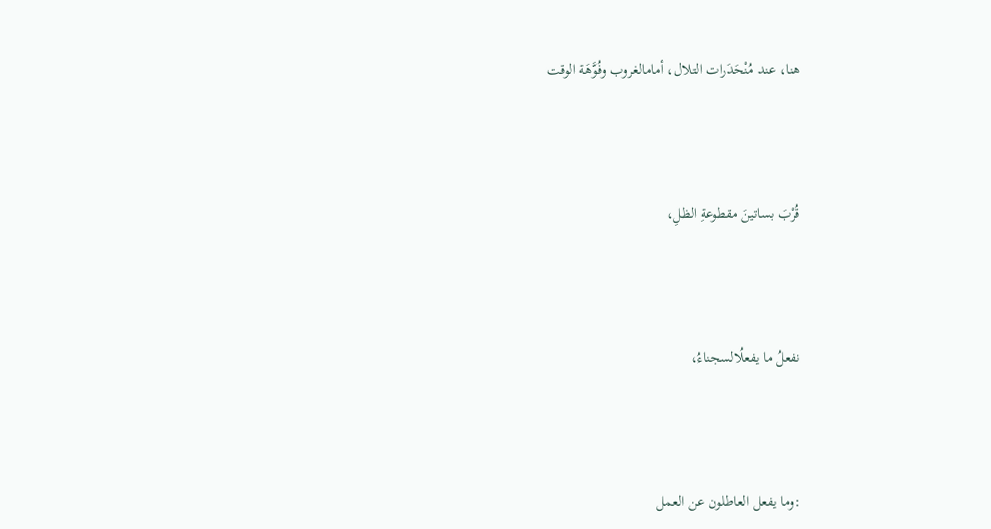هنا، عند مُنْحَدَرات التلال، أمامالغروب وفُوَّهَة الوقت




قُرْبَ بساتينَ مقطوعةِ الظلِ،




نفعلُ ما يفعلُالسجناءُ،




:وما يفعل العاطلون عن العمل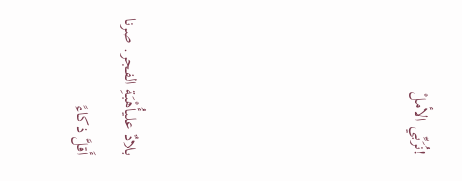!نُرَبِّي الأملْ





بلادٌ عليأُهْبَةِ الفجر. صرنا أَقلَّ ذكاءً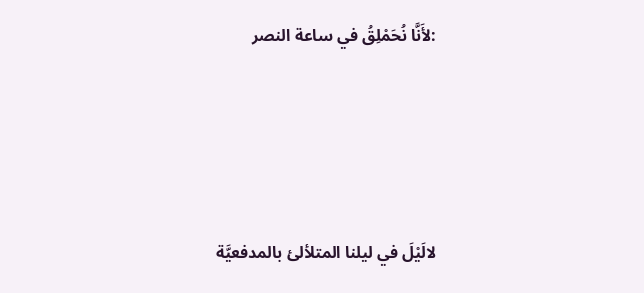:لأَنَّا نُحَمْلِقُ في ساعة النصر




لالَيْلَ في ليلنا المتلألئ بالمدفعيَّة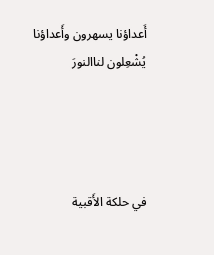أَعداؤنا يسهرون وأَعداؤنا يُشْعِلون لناالنورَ




في حلكة الأَقبية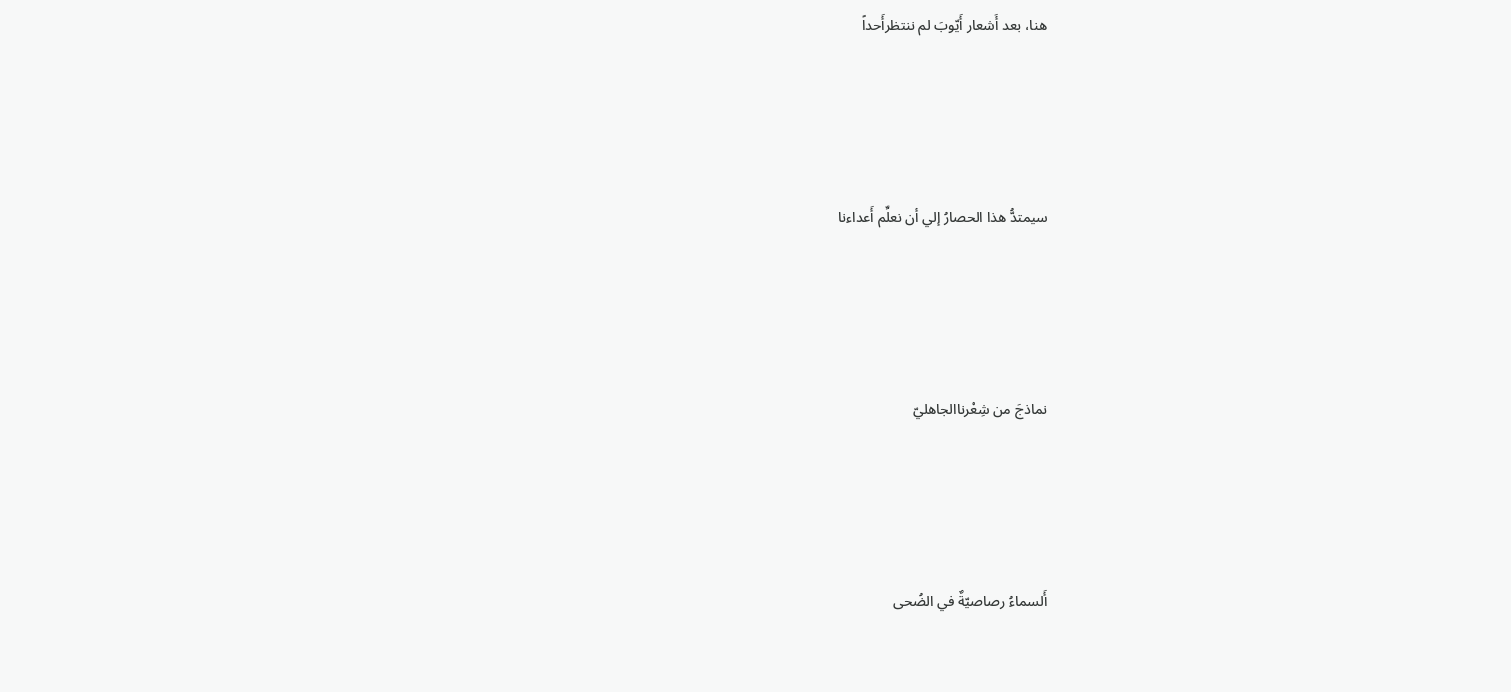هنا، بعد أَشعار أَيّوبَ لم ننتظرأَحداً





سيمتدُّ هذا الحصارُ إلي أن نعلِّم أَعداءنا





نماذجَ من شِعْرناالجاهليّ





أَلسماءُ رصاصيّةٌ في الضُحى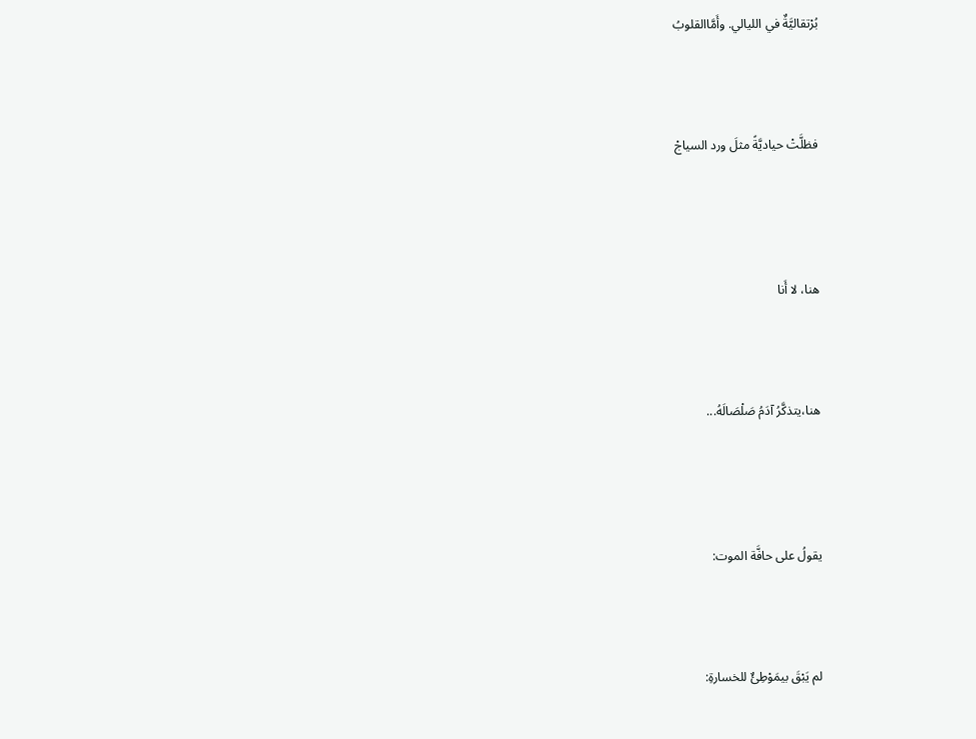بُرْتقاليَّةٌ في الليالي. وأَمَّاالقلوبُ




فظلَّتْ حياديَّةً مثلَ ورد السياجْ





هنا، لا أَنا




هنا،يتذكَّرُ آدَمُ صَلْصَالَهُ...





يقولُ على حافَّة الموت:




لم يَبْقَ بيمَوْطِئٌ للخسارةِ: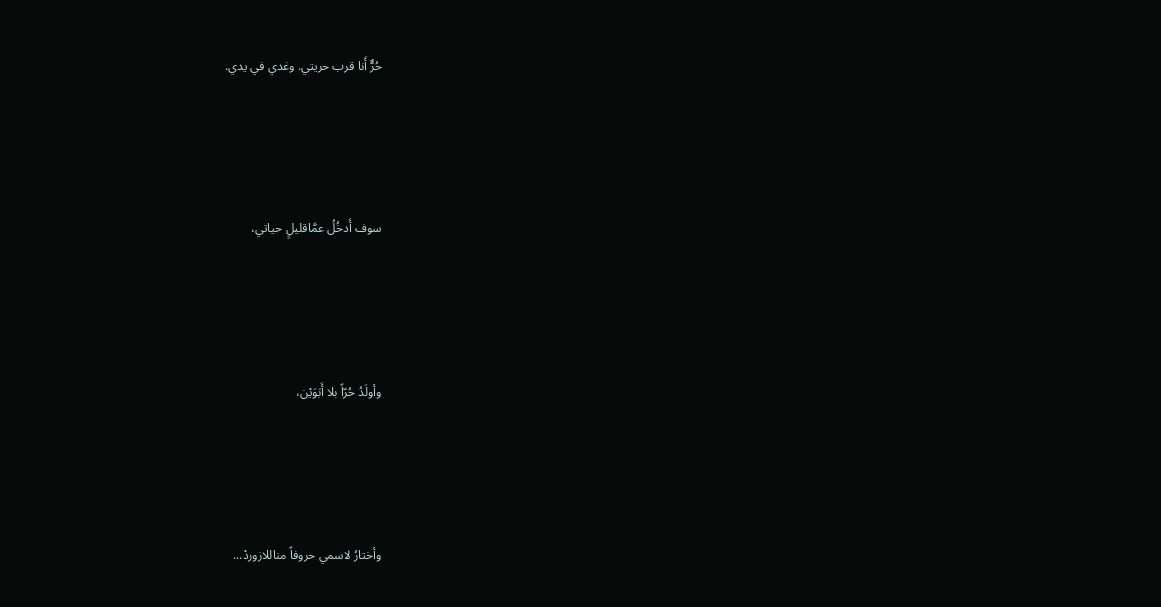حُرٌّ أَنا قرب حريتي. وغدي في يدي.




سوف أَدخُلُ عمَّاقليلٍ حياتي،




وأولَدُ حُرّاً بلا أَبَوَيْن،




وأختارُ لاسمي حروفاً مناللازوردْ...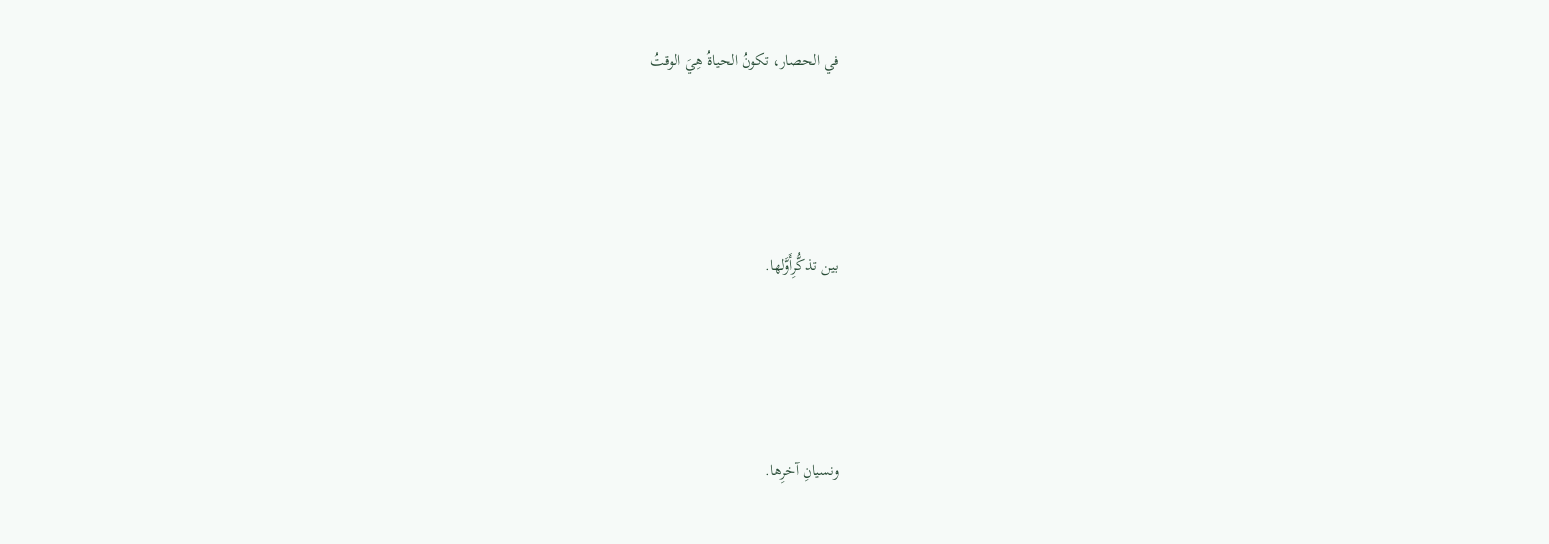في الحصار، تكونُ الحياةُ هِيَ الوقتُ




بين تذكُّرِأَوَّلها.




ونسيانِ آخرِها.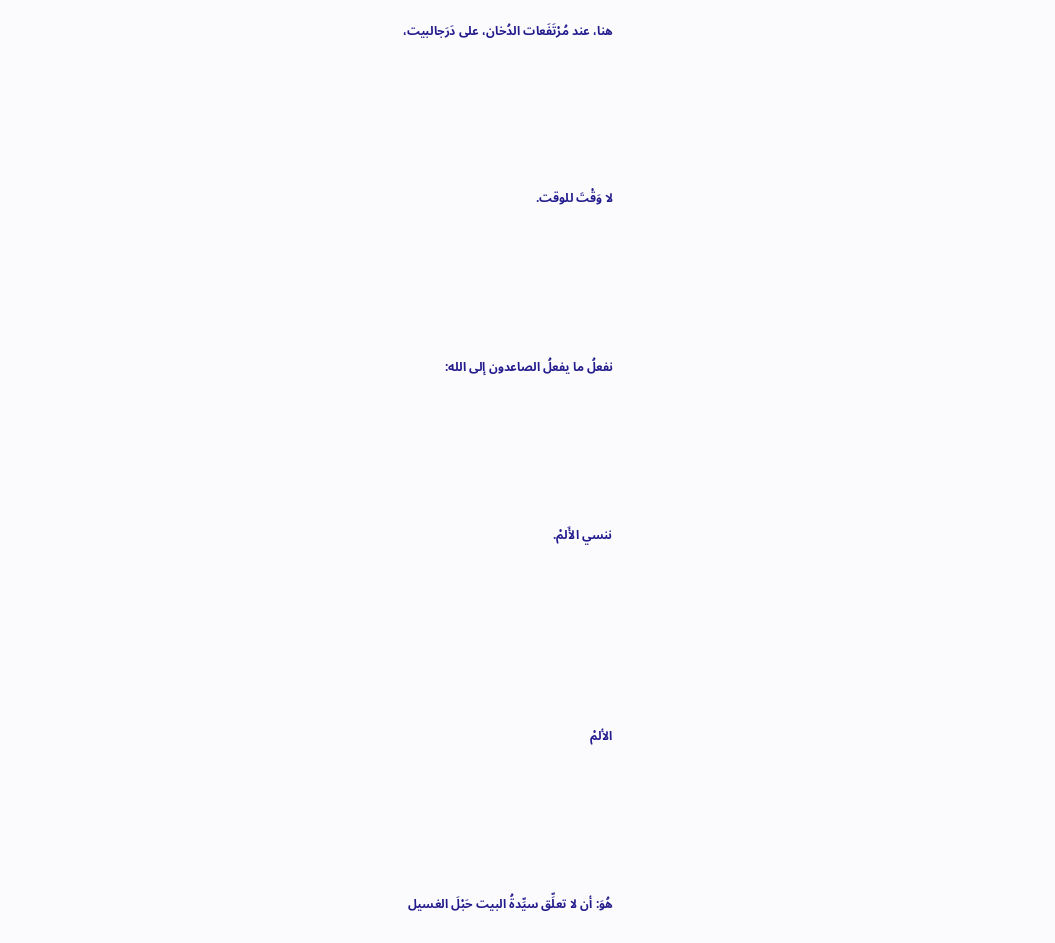هنا، عند مُرْتَفَعات الدُخان، على دَرَجالبيت،




لا وَقْتَ للوقت.




نفعلُ ما يفعلُ الصاعدون إلى الله:




ننسي الأَلمْ.





الألمْ




هُوَ: أن لا تعلِّق سيِّدةُ البيت حَبْلَ الغسيل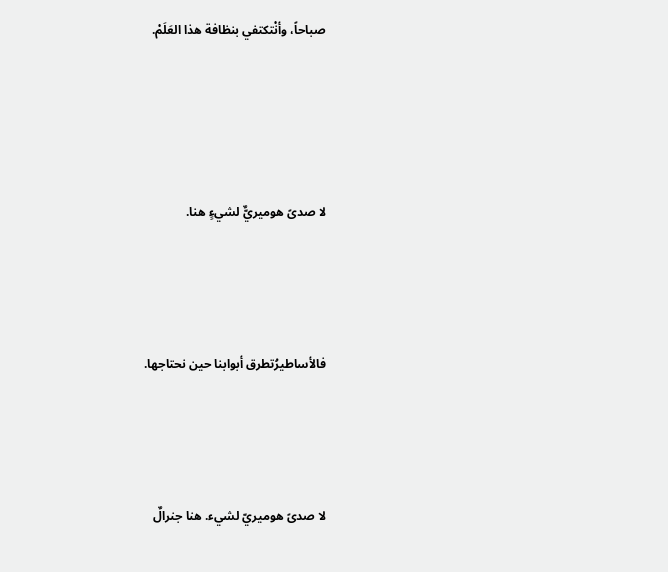صباحاً، وأنْتكتفي بنظافة هذا العَلَمْ.





لا صدىً هوميريٌّ لشيءٍ هنا.




فالأساطيرُتطرق أبوابنا حين نحتاجها.




لا صدىً هوميريّ لشيء. هنا جنرالٌ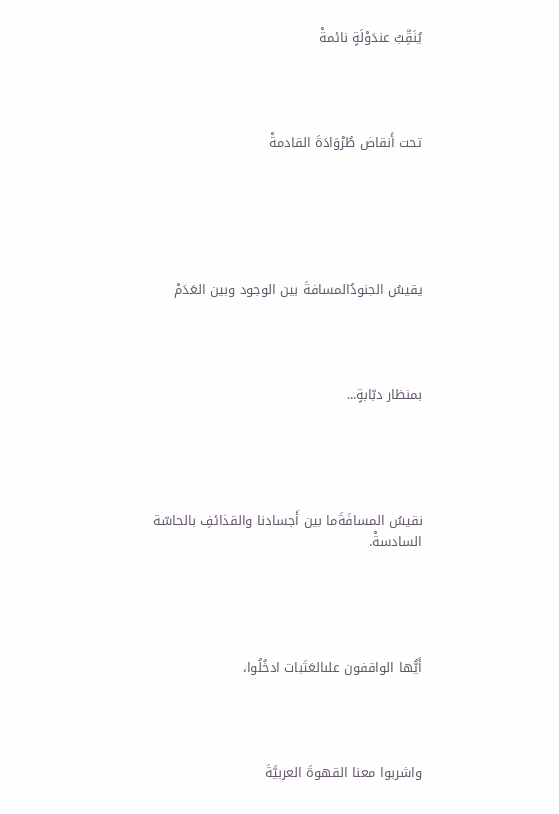يُنَقِّبُ عندَوْلَةٍ نائمةْ




تحت أَنقاض طُرْوَادَةَ القادمةْ






يقيسُ الجنودُالمسافةَ بين الوجود وبين العَدَمْ




بمنظار دبّابةٍ...





نقيسُ المسافَةَما بين أَجسادنا والقذائفِ بالحاسّة السادسةْ.





أَيُّها الواقفون علىالعَتَبات ادخُلُوا،




واشربوا معنا القهوةَ العربيَّةَ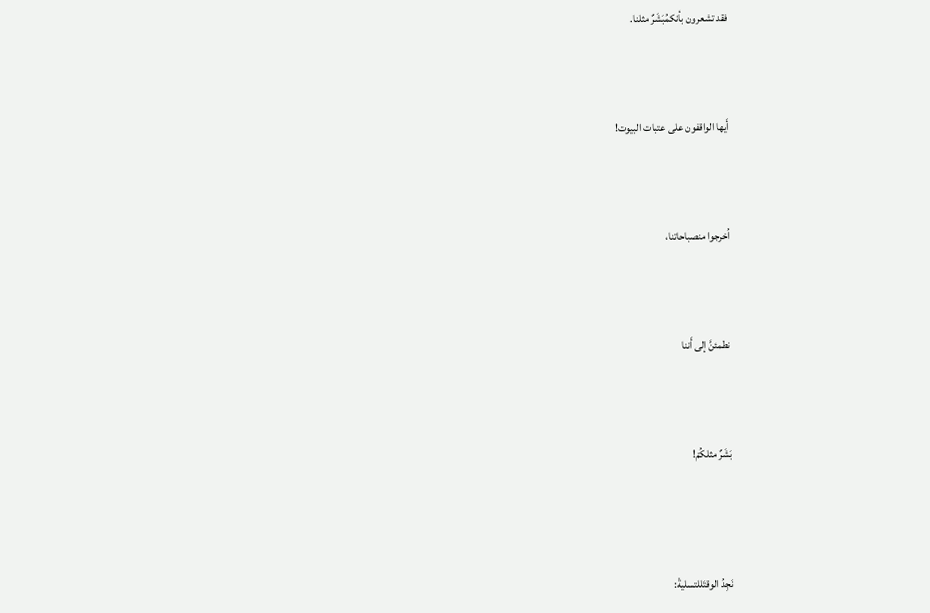فقد تشعرون بأنكمُبَشَرٌ مثلنا.




أَيها الواقفون على عتبات البيوت!




اُخرجوا منصباحاتنا،




نطمئنَّ إلى أَننا




بَشَرٌ مثلكُمْ!





نَجِدُ الوقتَللتسليةْ: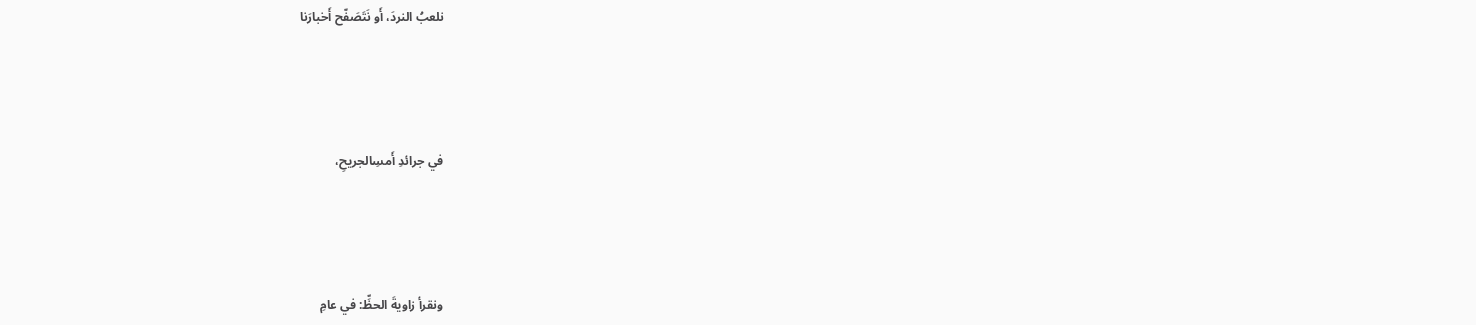نلعبُ النردَ، أَو نَتَصَفّح أَخبارَنا




في جرائدِ أَمسِالجريحِ،




ونقرأ زاويةَ الحظِّ: في عامِ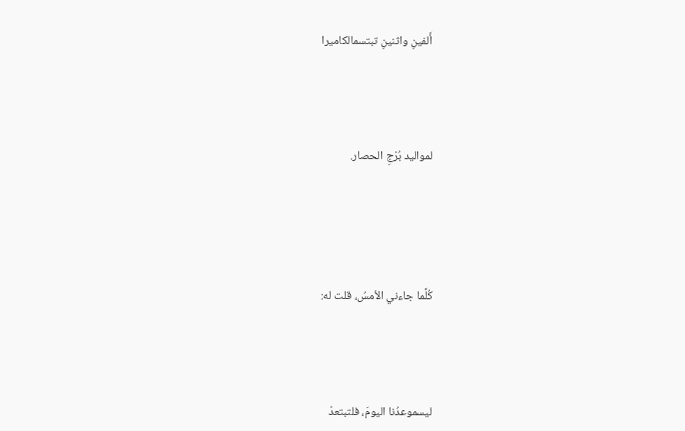أَلفينِ واثنينِ تبتسمالكاميرا




لمواليد بُرْجِ الحصار.





كُلَّما جاءني الأمسُ، قلت له:




ليسموعدُنا اليومَ، فلتبتعدْ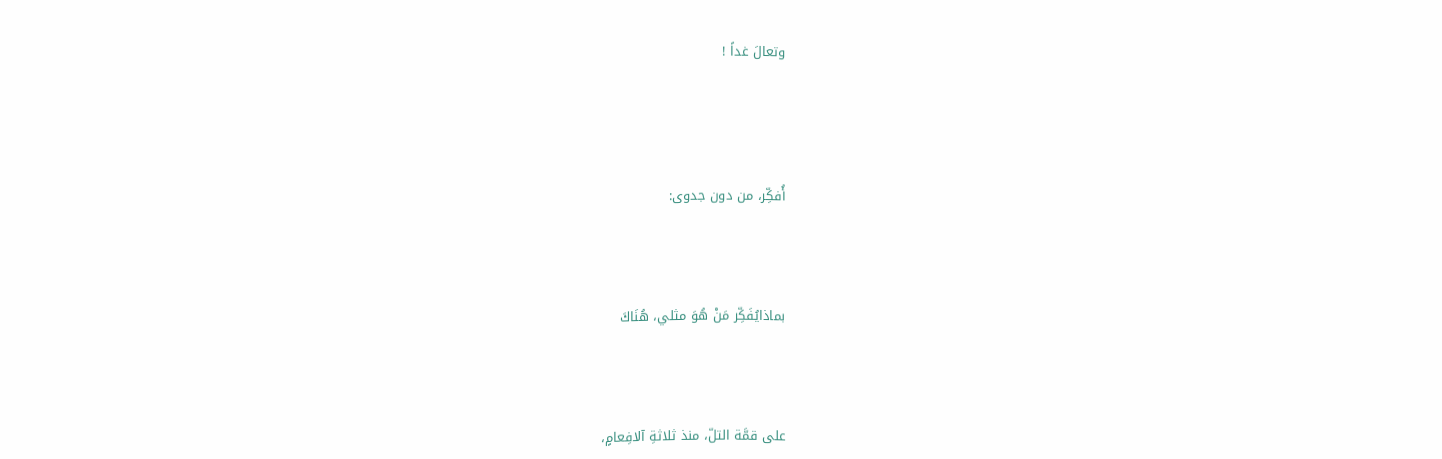وتعالَ غداً !





أُفكِّر، من دون جدوى:




بماذايُفَكِّر مَنْ هُوَ مثلي، هُنَاكَ




على قمَّة التلّ، منذ ثلاثةِ آلافِعامٍ،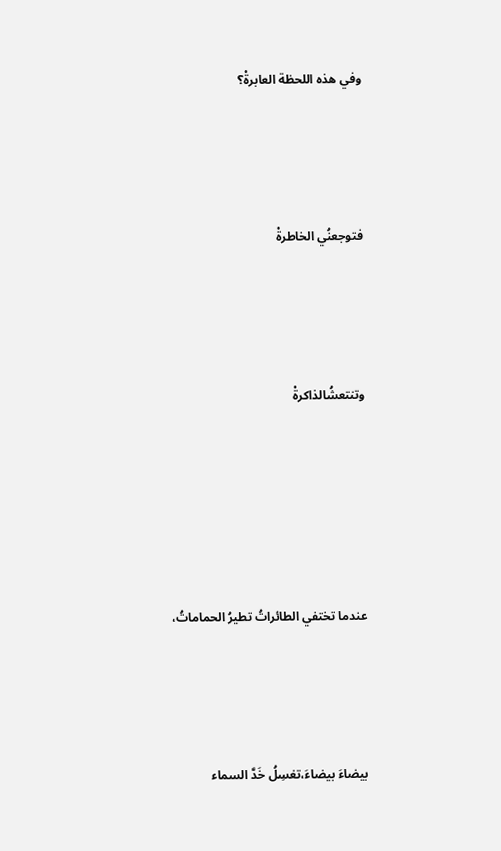وفي هذه اللحظة العابرةْ؟




فتوجعنُي الخاطرةْ




وتنتعشُالذاكرةْ






عندما تختفي الطائراتُ تطيرُ الحماماتُ،




بيضاءَ بيضاءَ،تغسِلُ خَدَّ السماء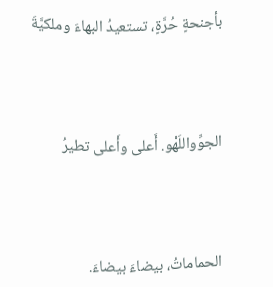بأجنحةٍ حُرَّةٍ، تستعيدُ البهاءَ وملكيَّةَ




الجوِّواللَهْو. أَعلى وأَعلى تطيرُ




الحماماتُ، بيضاءَ بيضاءَ.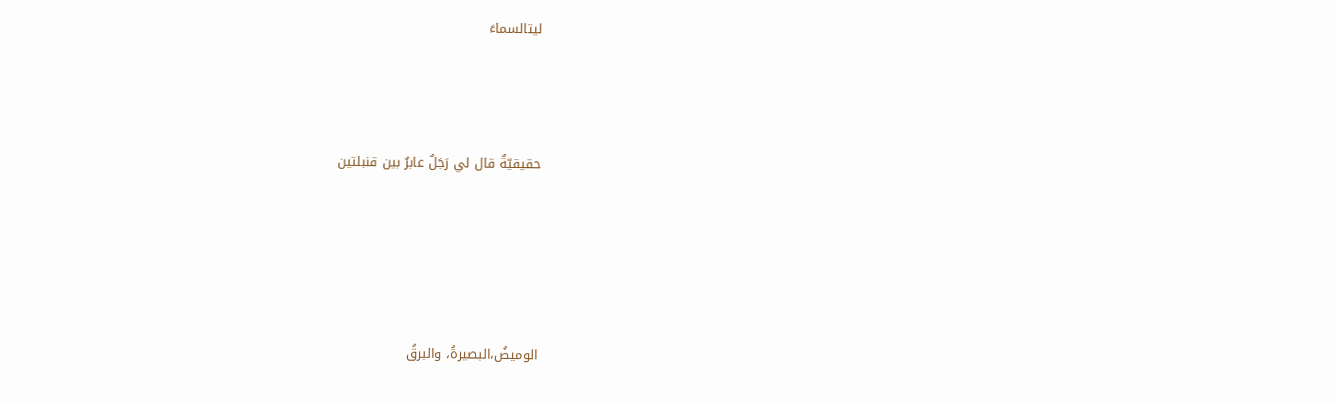ليتالسماءَ




حقيقيّةٌ قال لي رَجَلٌ عابرٌ بين قنبلتين






الوميضُ،البصيرةُ، والبرقُ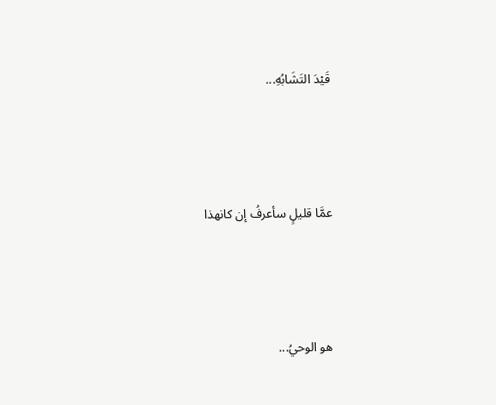قَيْدَ التَشَابُهِ...




عمَّا قليلٍ سأعرفُ إن كانهذا




هو الوحيُ...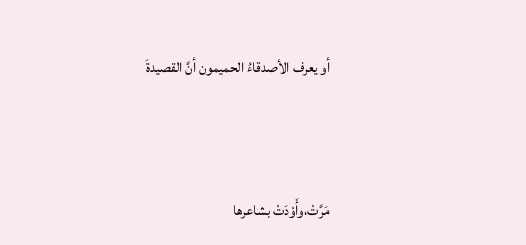أو يعرف الأصدقاءُ الحميمون أنَّ القصيدةَ




مَرَّتْ،وأَوْدَتْ بشاعرها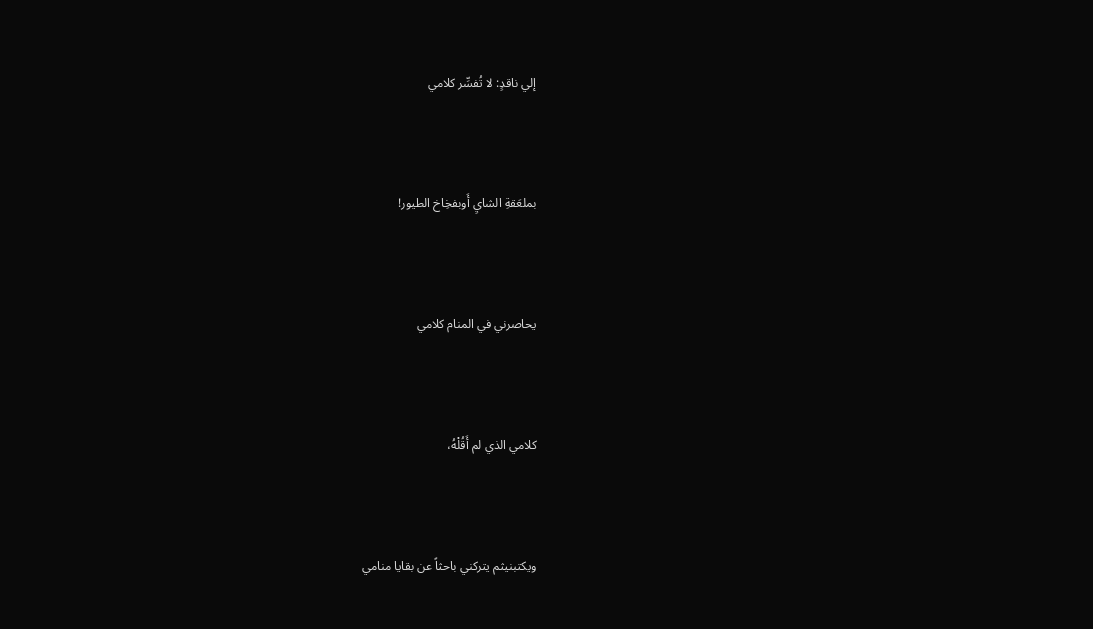إلي ناقدٍ: لا تُفسِّر كلامي




بملعَقةِ الشايِ أَوبفخِاخ الطيور!




يحاصرني في المنام كلامي




كلامي الذي لم أَقُلْهُ،




ويكتبنيثم يتركني باحثاً عن بقايا منامي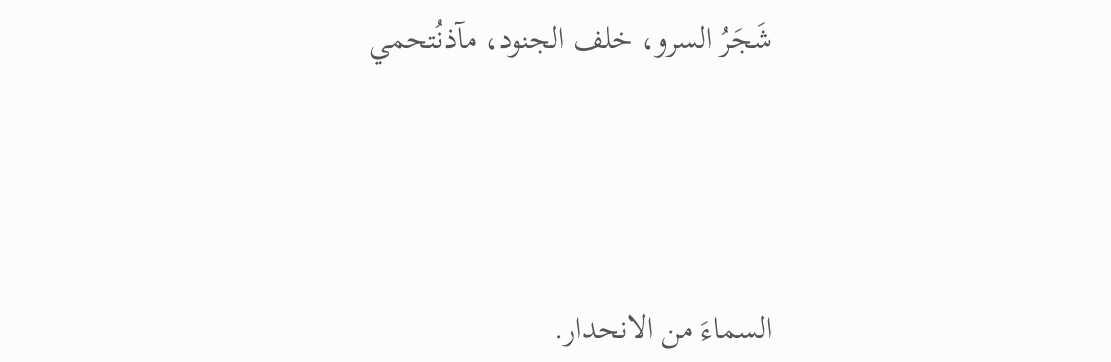شَجَرُ السرو، خلف الجنود، مآذنُتحمي




السماءَ من الانحدار.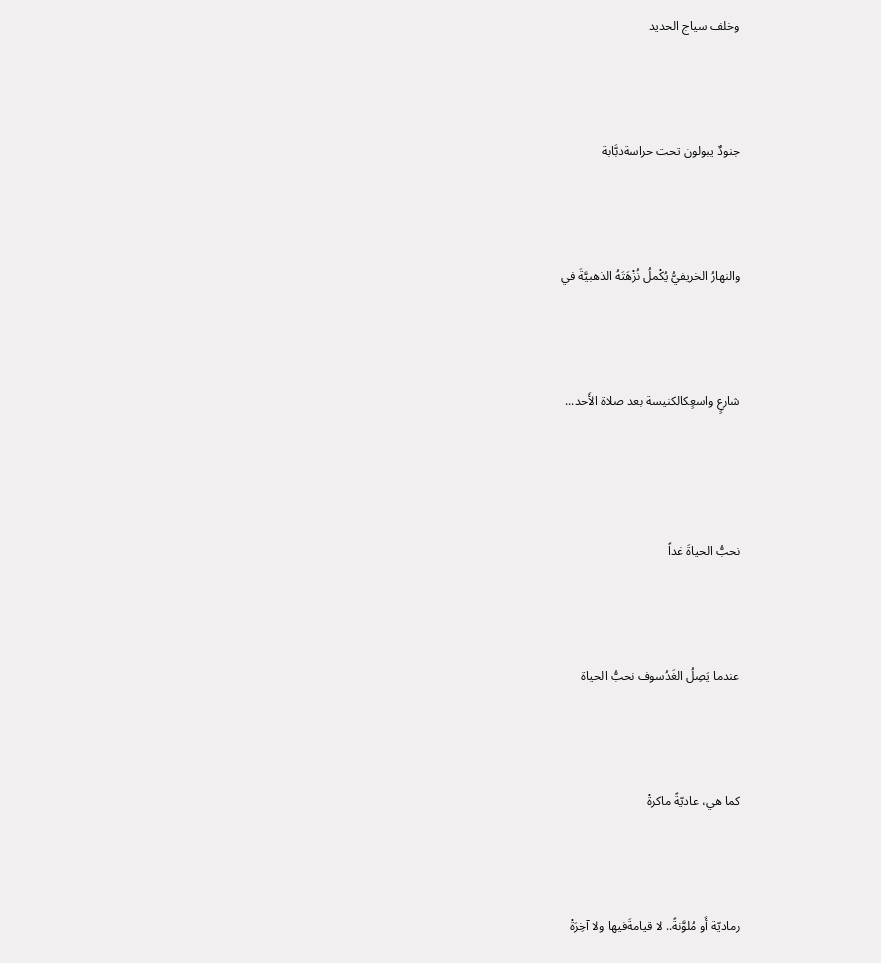وخلف سياج الحديد




جنودٌ يبولون تحت حراسةدبَّابة




والنهارُ الخريفيُّ يُكْملُ نُزْهَتَهُ الذهبيَّةَ في




شارعٍ واسعٍكالكنيسة بعد صلاة الأَحد...





نحبُّ الحياةَ غداً




عندما يَصِلُ الغَدُسوف نحبُّ الحياة




كما هي، عاديّةً ماكرةْ




رماديّة أَو مُلوَّنةً.. لا قيامةَفيها ولا آخِرَةْ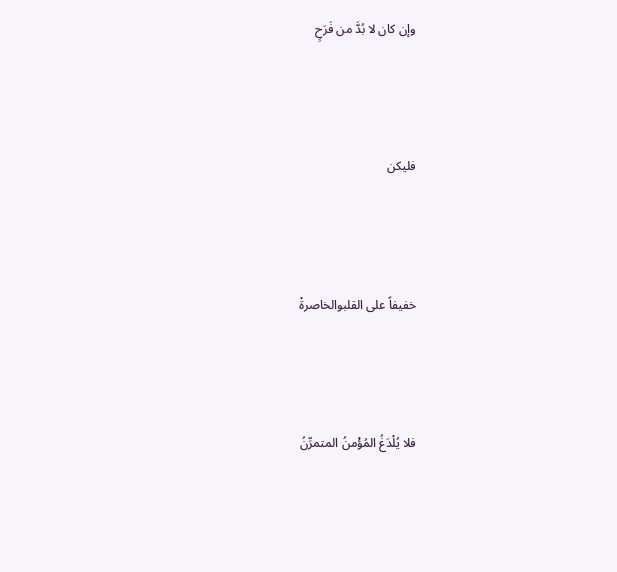وإن كان لا بُدَّ من فَرَحٍ




فليكن




خفيفاً على القلبوالخاصرةْ




فلا يُلْدَغُ المُؤْمنُ المتمرِّنُ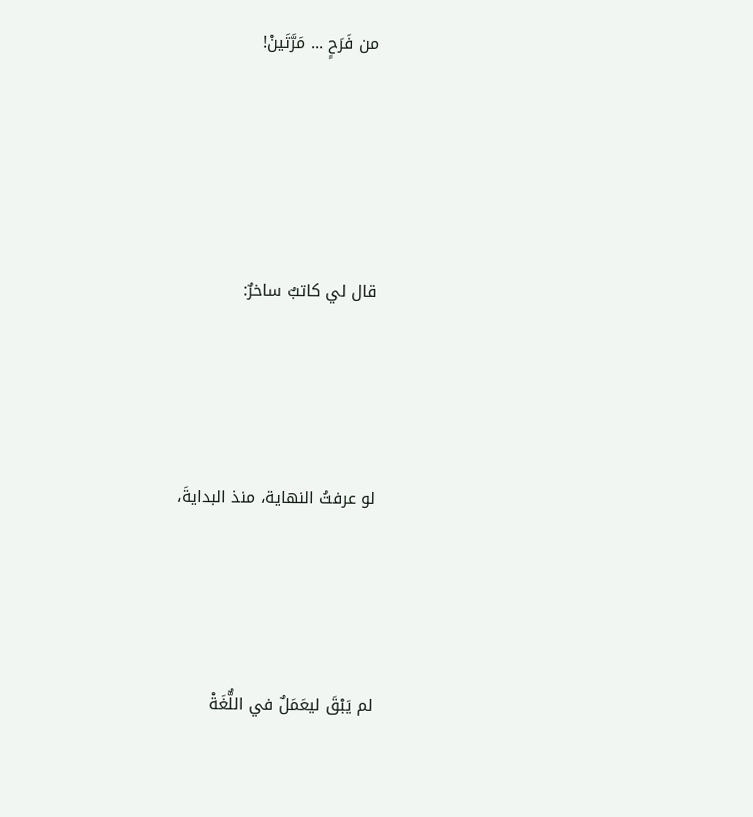من فَرَحٍ ... مَرَّتَينْ!





قال لي كاتبٌ ساخرٌ:




لو عرفتُ النهاية، منذ البدايةَ،




لم يَبْقَ ليعَمَلٌ في اللٌّغَةْ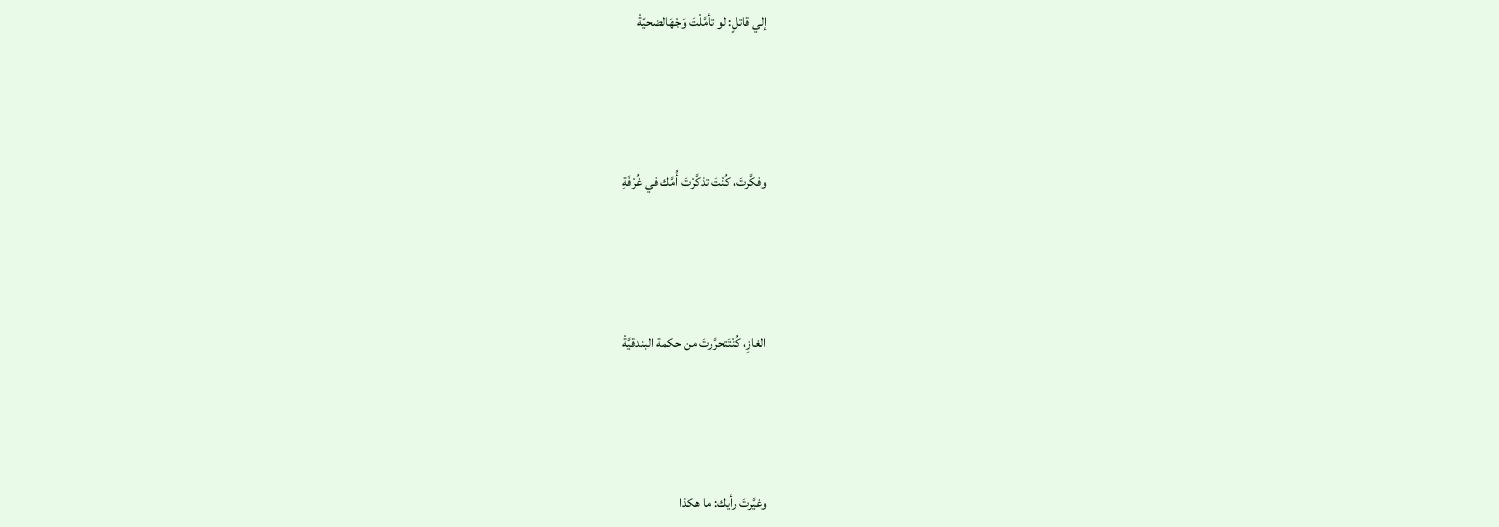إلي قاتلٍ: لو تأمَّلْتَ وَجْهَالضحيّةْ




وفكَّرتَ، كُنْتَ تذكَّرْتَ أُمَّك في غُرْفَةِ




الغازِ، كُنْتَتحرَّرتَ من حكمة البندقيَّةْ




وغيَّرتَ رأيك: ما هكذا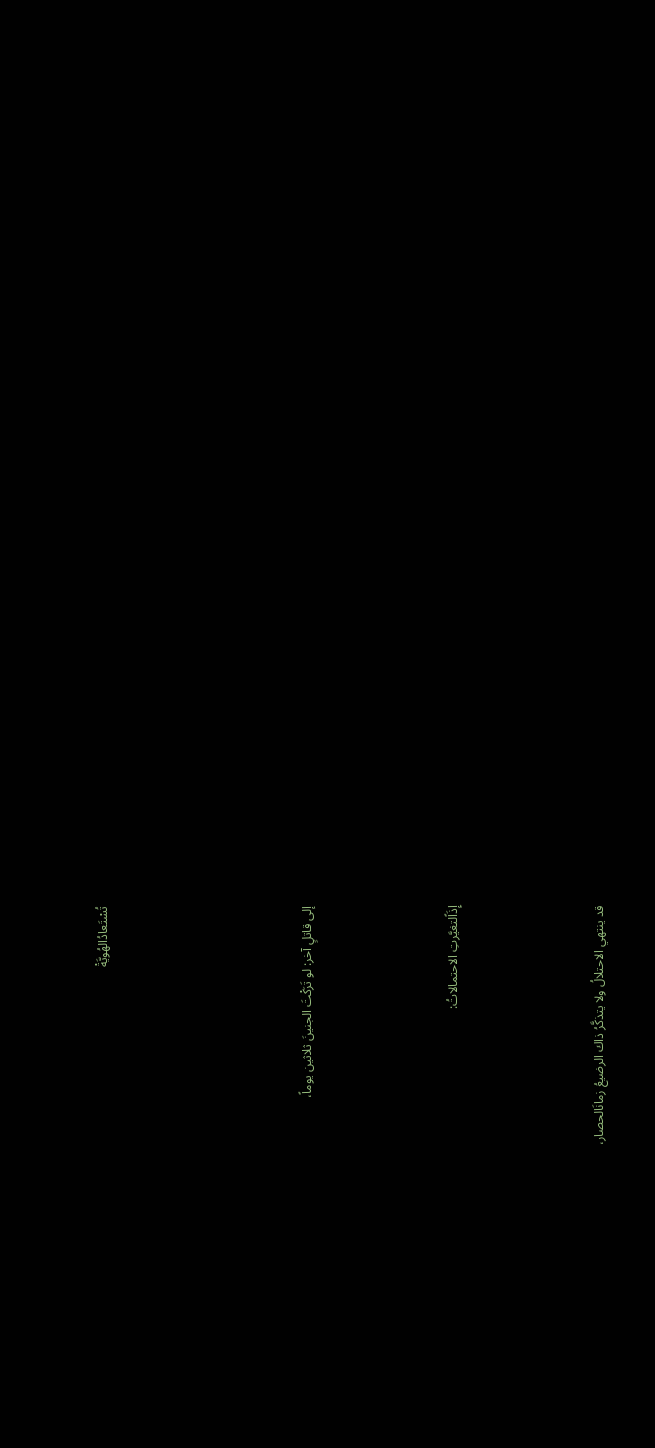تُسْتَعادُالهُويَّةْ






إلى قاتلٍ آخر: لو تَرَكْتَ الجنينَ ثلاثين يوماً،




إِذَاًلتغيَّرتِ الاحتمالاتُ:




قد ينتهي الاحتلالُ ولا يتذكَّرُ ذاك الرضيعُ زمانَالحصار،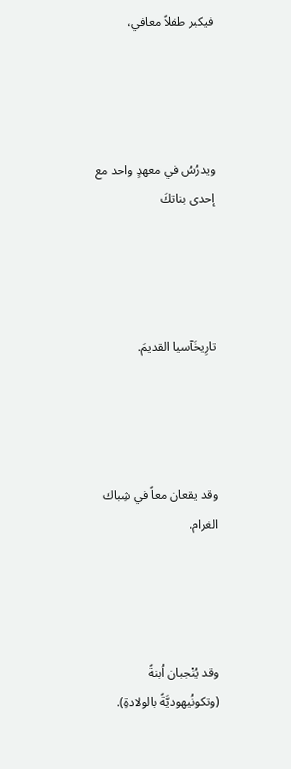فيكبر طفلاً معافي،




ويدرُسُ في معهدٍ واحد مع إحدى بناتكَ




تارِيخَآسيا القديمَ.




وقد يقعان معاً في شِباك الغرام.




وقد يُنْجبان اُبنةً (وتكونُيهوديَّةً بالولادةِ).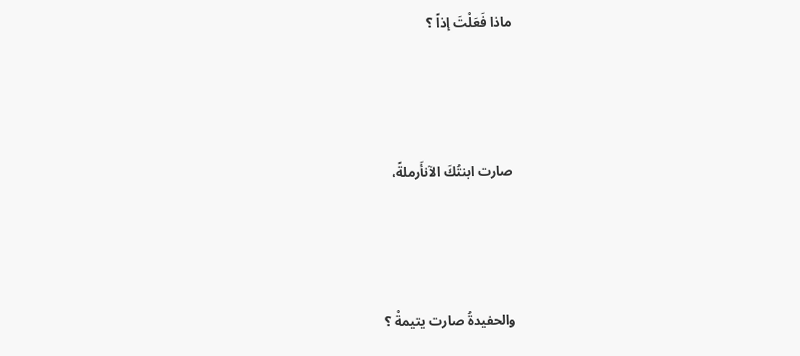ماذا فَعَلْتَ إذاً ؟




صارت ابنتُكَ الآنأَرملةً،




والحفيدةُ صارت يتيمةْ ؟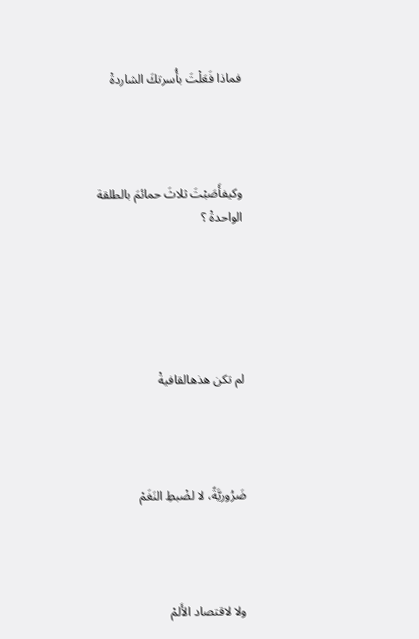فماذا فَعَلْتَ بأُسرتكَ الشاردةْ




وكيفأَصَبْتَ ثلاثَ حمائمَ بالطلقة الواحدةْ ؟






لم تكن هذهالقافيةْ




ضَرُوريَّةً، لا لضْبطِ النَغَمْ




ولا لاقتصاد الأَلمْ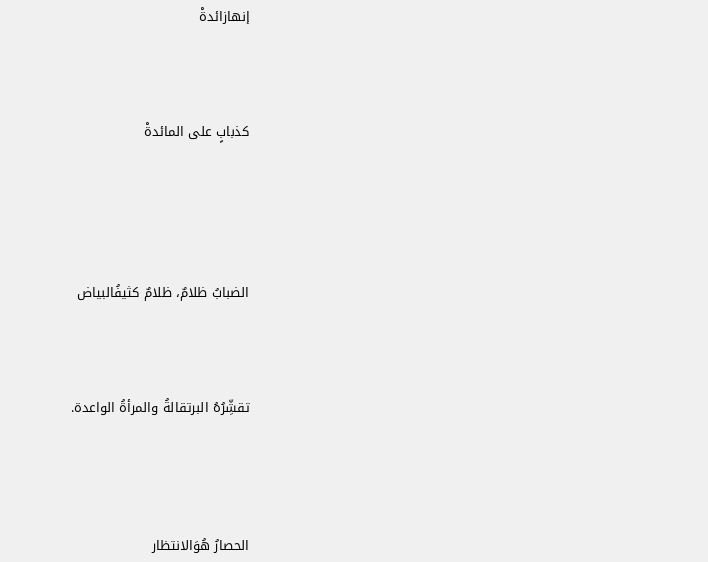إنهازائدةْ




كذبابٍ على المائدةْ






الضبابُ ظلامٌ، ظلامٌ كثيفُالبياض




تقشِّرُهُ البرتقالةُ والمرأةُ الواعدة.





الحصارُ هُوَالانتظار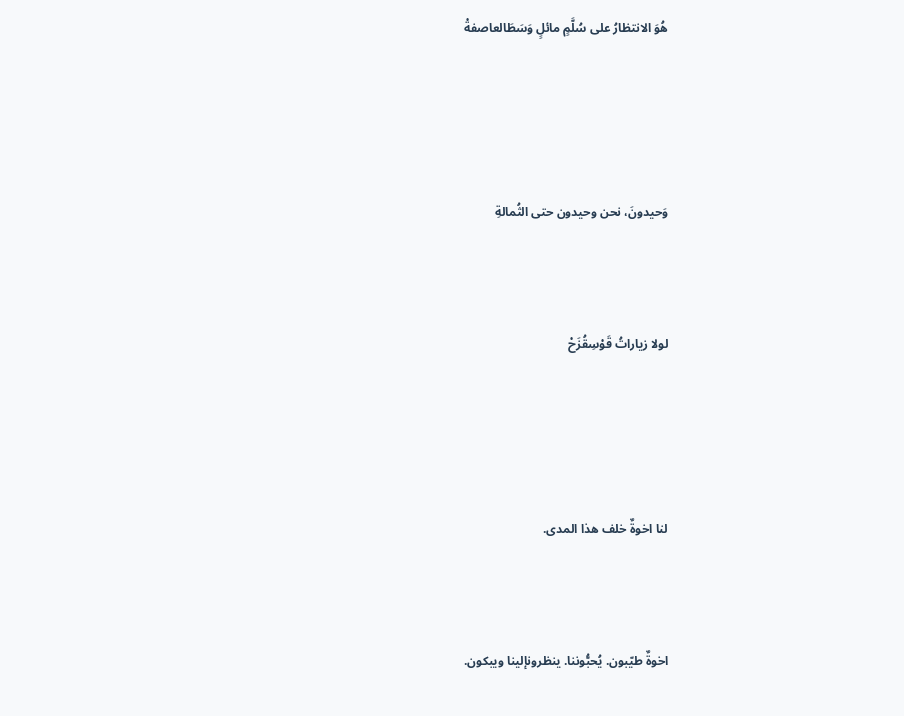هُوَ الانتظارُ على سُلَّمٍ مائلٍ وَسَطَالعاصفةْ






وَحيدونَ، نحن وحيدون حتى الثُمالةِ




لولا زياراتُ قَوْسِقُزَحْ






لنا اخوةٌ خلف هذا المدى.




اخوةٌ طيّبون. يُحبُّوننا. ينظرونإلينا ويبكون.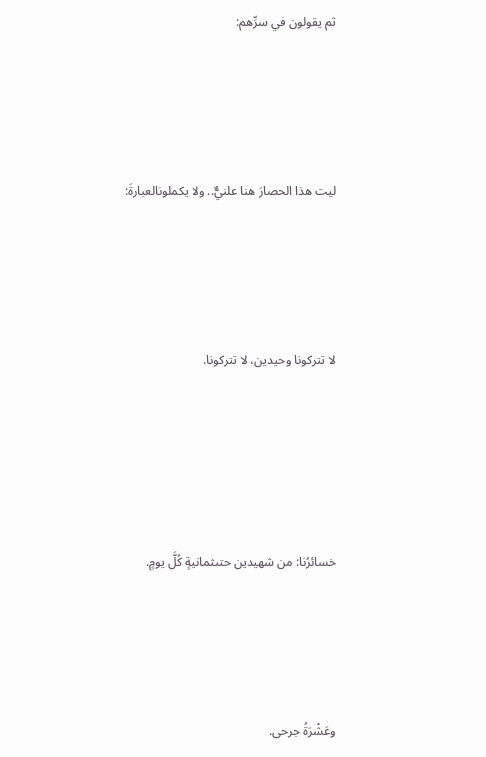ثم يقولون في سرِّهم:




ليت هذا الحصارَ هنا علنيٌّ.. ولا يكملونالعبارةَ:




لا تتركونا وحيدين، لا تتركونا.





خسائرُنا: من شهيدين حتىثمانيةٍ كُلَّ يومٍ.




وعَشْرَةُ جرحى.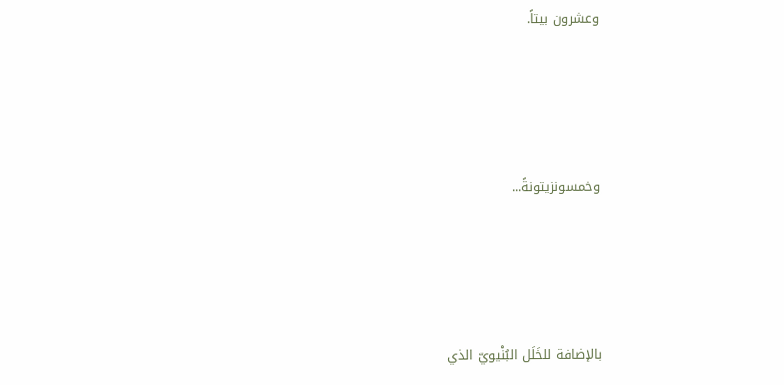وعشرون بيتاً.




وخمسونزيتونةً...




بالإضافة للخَلَل البُنْيويّ الذي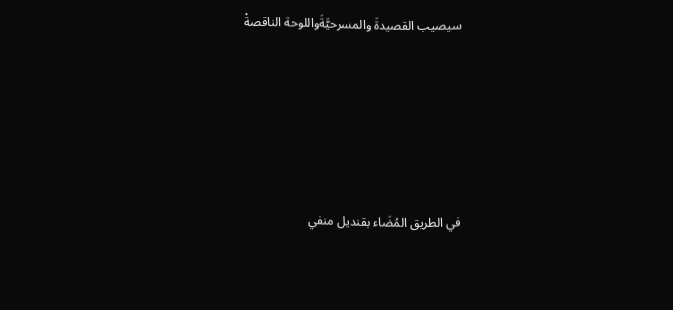سيصيب القصيدةَ والمسرحيَّةَواللوحة الناقصةْ






في الطريق المُضَاء بقنديل منفي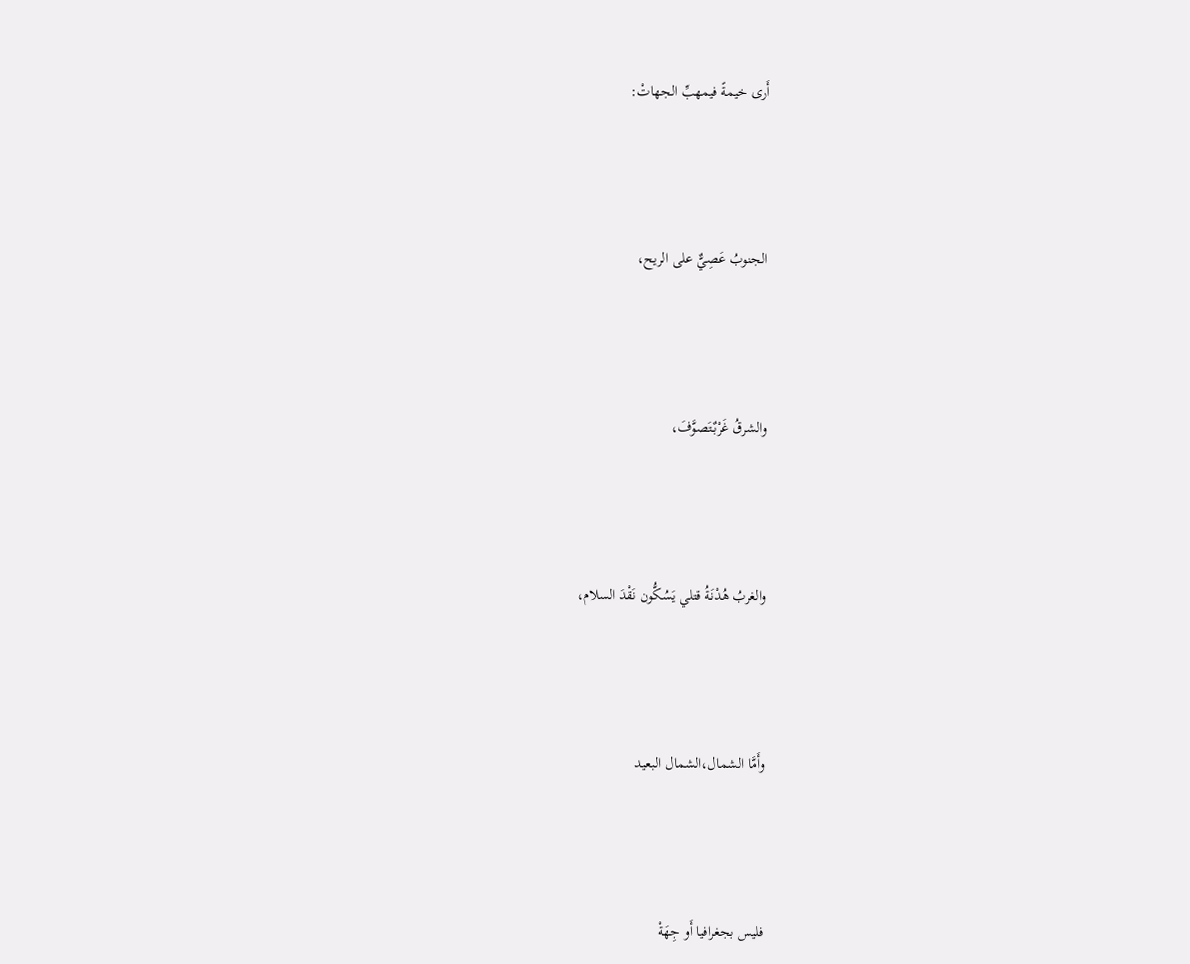أَرى خيمةً فيمهبِّ الجهاتْ:




الجنوبُ عَصِيٌّ على الريح،




والشرقُ غَرْبٌتَصوَّفَ،




والغربُ هُدْنَةُ قتلي يَسُكُّون نَقْدَ السلام،




وأَمَّا الشمال،الشمال البعيد




فليس بجغرافيا أَو جِهَةْ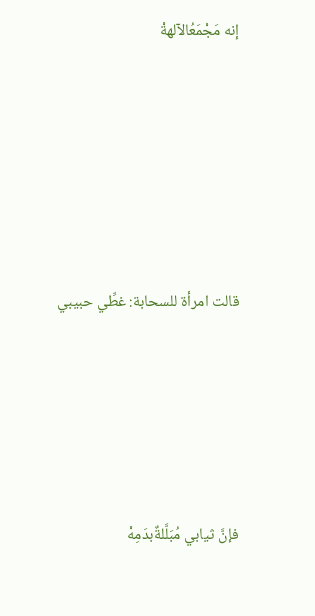إنه مَجْمَعُالآلهةْ






قالت امرأة للسحابة: غطِّي حبيبي





فإنَّ ثيابي مُبَلَّلةٌبدَمِهْ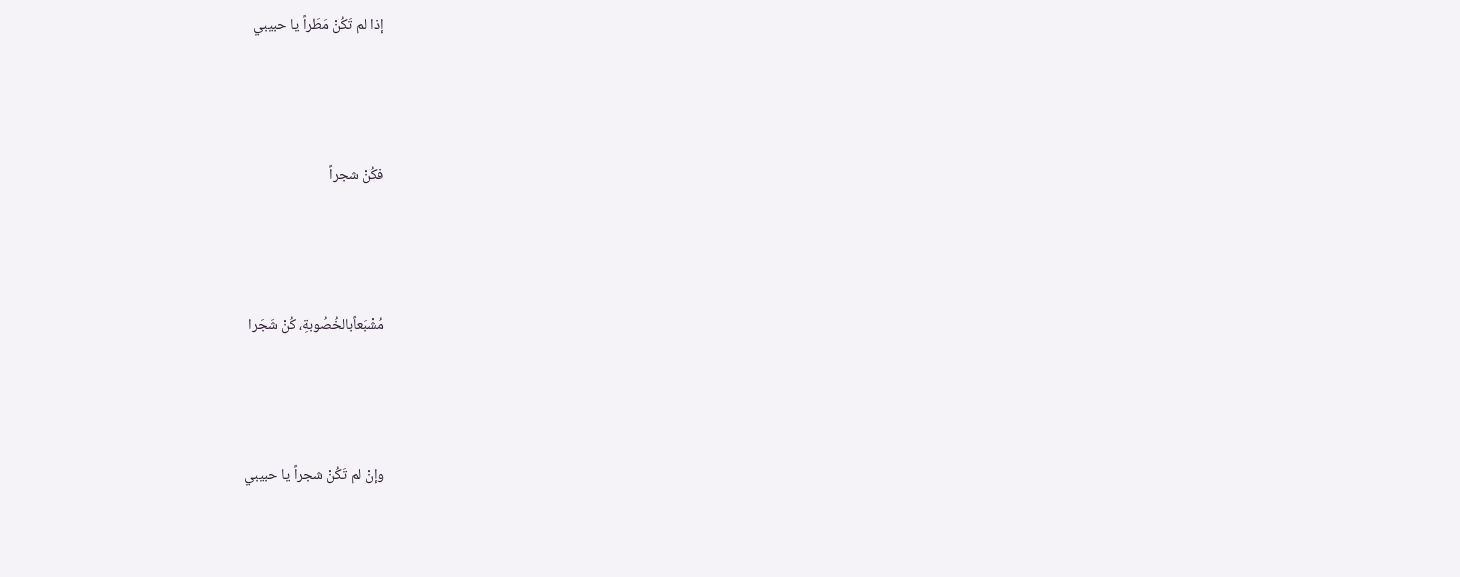إذا لم تَكُنْ مَطَراً يا حبيبي




فكُنْ شجراً




مُشْبَعاًبالخُصُوبةِ، كُنْ شَجَرا




وإنْ لم تَكُنْ شجراً يا حبيبي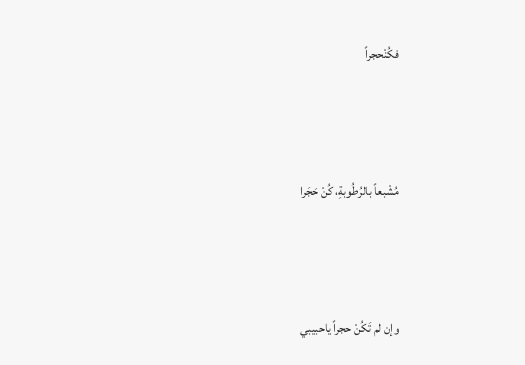فكُنْحجراً




مُشْبعاً بالرُطُوبةِ، كُنْ حَجَرا




وإن لم تَكُنْ حجراً ياحبيبي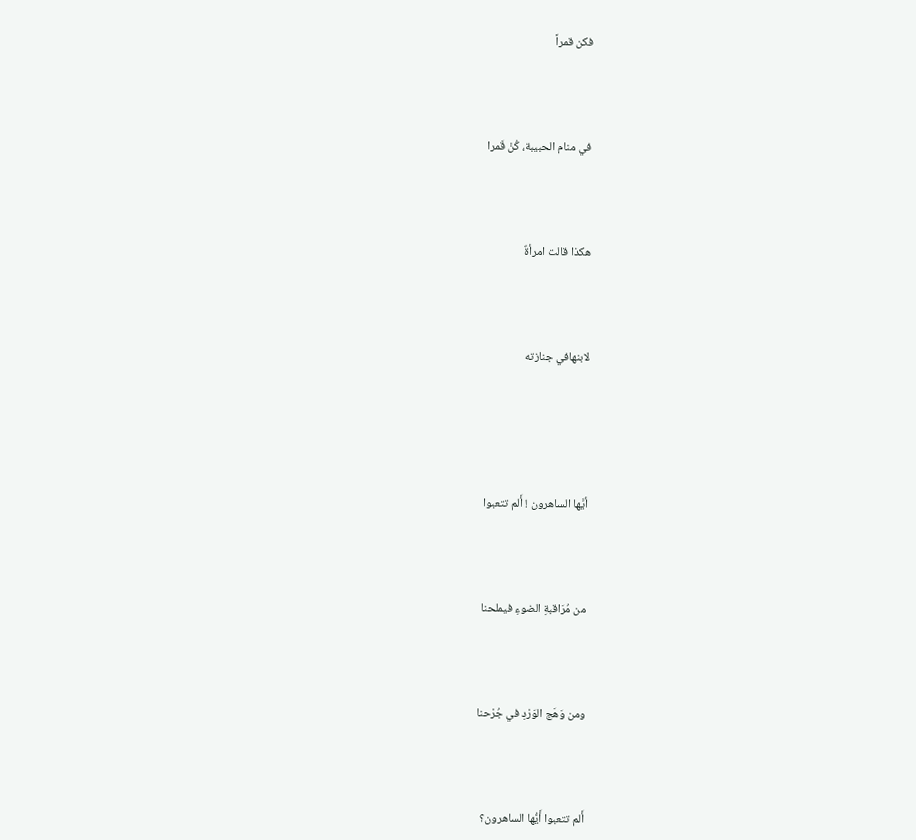فكن قمراً




في منام الحبيبة، كُنْ قَمرا




هكذا قالت امرأةٌ




لابنهافي جنازته






أيَّها الساهرون ! أَلم تتعبوا




من مُرَاقبةِ الضوءِ فيملحنا




ومن وَهَج الوَرْدِ في جُرْحنا




أَلم تتعبوا أَيُّها الساهرون؟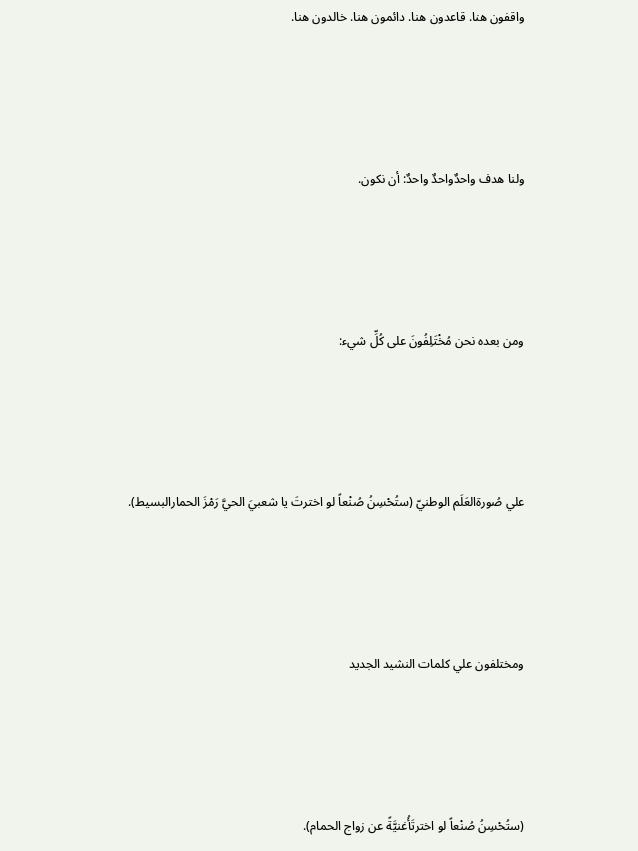واقفون هنا. قاعدون هنا. دائمون هنا. خالدون هنا.




ولنا هدف واحدٌواحدٌ واحدٌ: أن نكون.




ومن بعده نحن مُخْتَلِفُونَ على كُلِّ شيء:




علي صُورةالعَلَم الوطنيّ (ستُحْسِنُ صُنْعاً لو اخترتَ يا شعبيَ الحيَّ رَمْزَ الحمارالبسيط).




ومختلفون علي كلمات النشيد الجديد




(ستُحْسِنُ صُنْعاً لو اخترتَأُغنيَّةً عن زواج الحمام).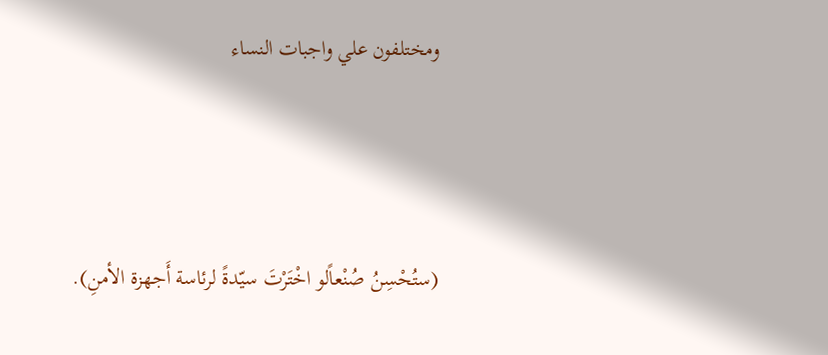ومختلفون علي واجبات النساء




(ستُحْسِنُ صُنْعاًلو اخْتَرْتَ سيّدةً لرئاسة أَجهزة الأمنِ).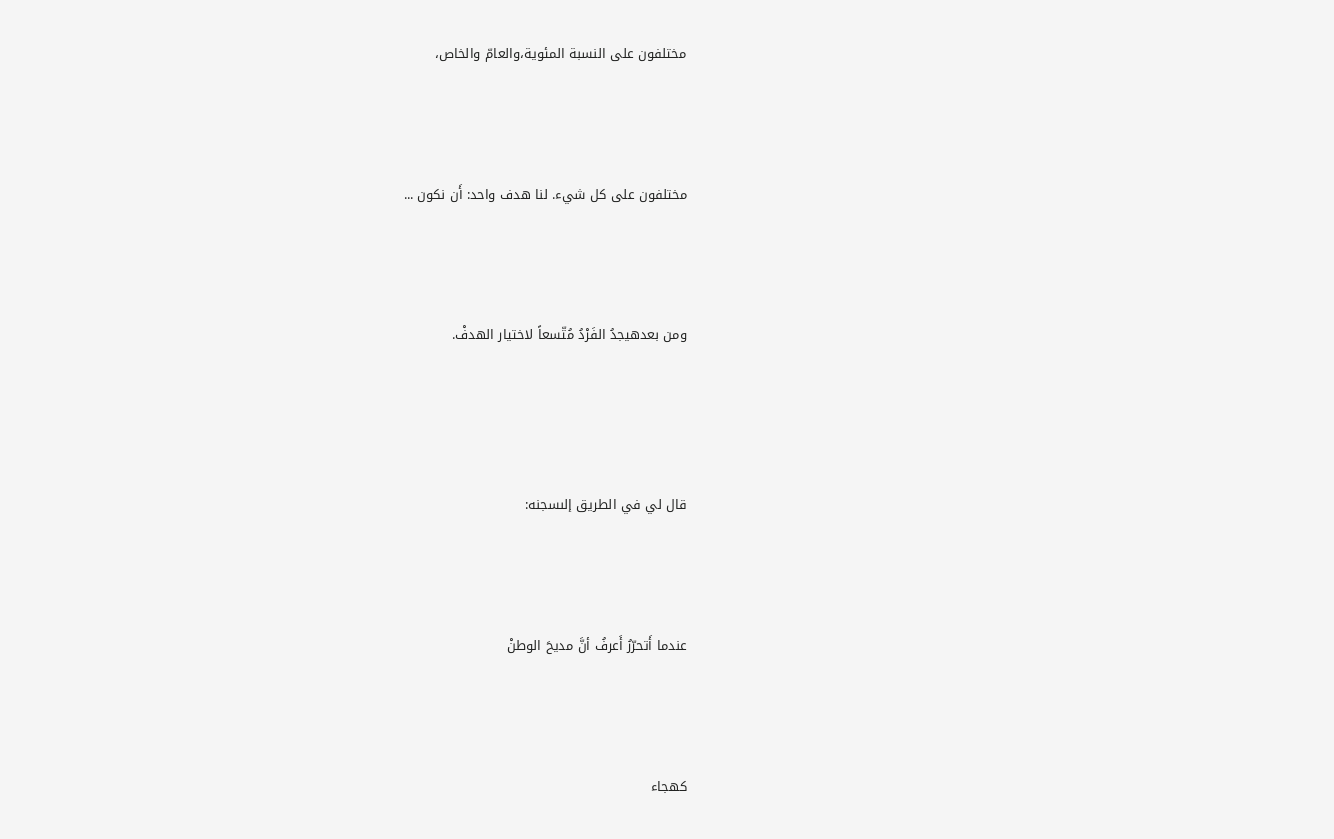مختلفون على النسبة المئوية،والعامّ والخاص،




مختلفون على كل شيء. لنا هدف واحد: أَن نكون ...




ومن بعدهيجدُ الفَرْدُ مُتّسعاً لاختيار الهدفْ.





قال لي في الطريق إلىسجنه:




عندما أَتحرّرُ أَعرفُ أنَّ مديحَ الوطنْ




كهجاء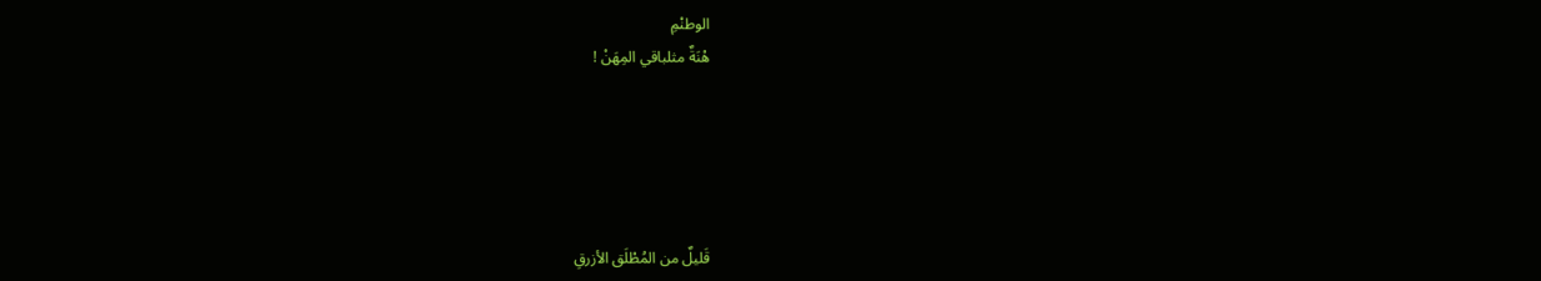الوطنْمِ
هْنَةٌ مثلباقي المِهَنْ !





قَليلٌ من المُطْلَق الأزرقِ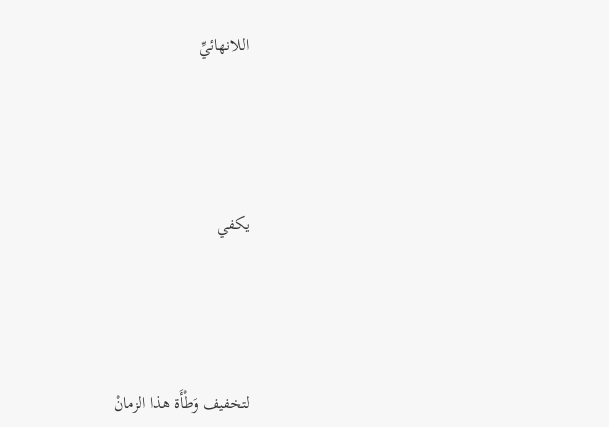اللانهائيِّ




يكفي




لتخفيف وَطْأَة هذا الزمانْ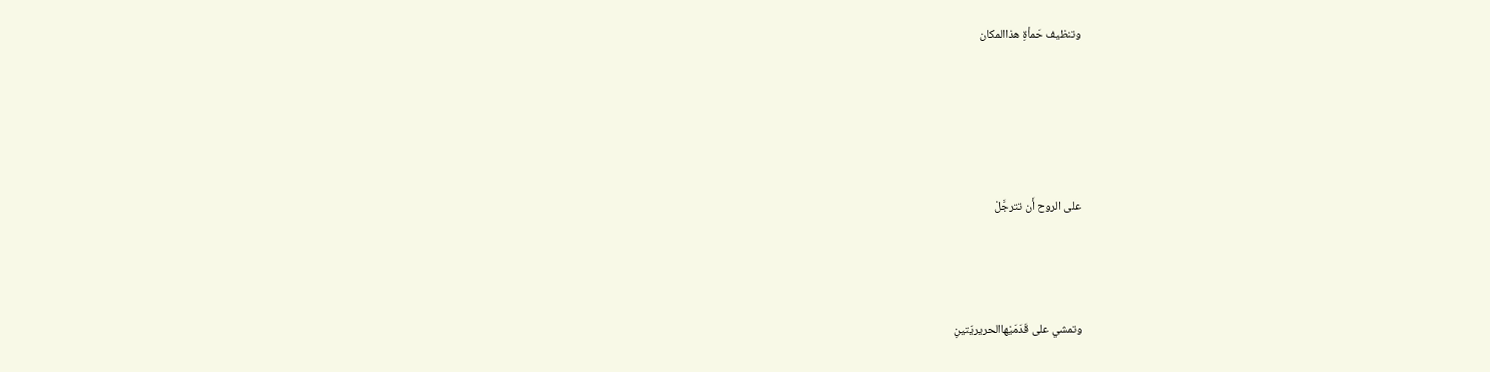وتنظيف حَمأةِ هذاالمكان






على الروح أَن تترجَّلْ




وتمشي على قَدَمَيْهاالحريريّتينِ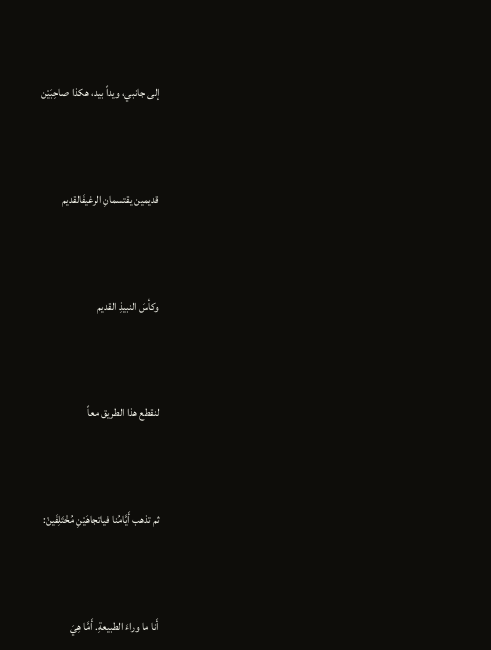إلى جانبي، ويداً بيد، هكذا صاحِبَيْن




قديمين يقتسمانِ الرغيفَالقديم




وكأسَ النبيذِ القديم




لنقطع هذا الطريق معاً




ثم تذهب أَيَّامُنا فياتجاهَيْنِ مُخْتَلِفَينْ:




أَنا ما وراءَ الطبيعةِ. أَمَّا هِيَ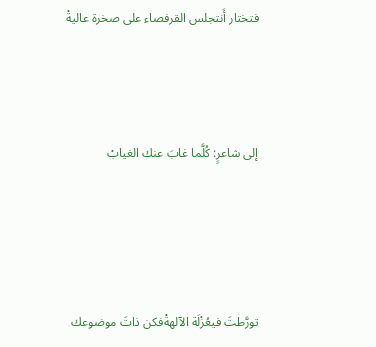فتختار أَنتجلس القرفصاء على صخرة عاليةْ



إلى شاعرٍ: كُلَّما غابَ عنك الغيابْ




تورَّطتَ فيعُزْلَة الآلهةْفكن ذاتَ موضوعك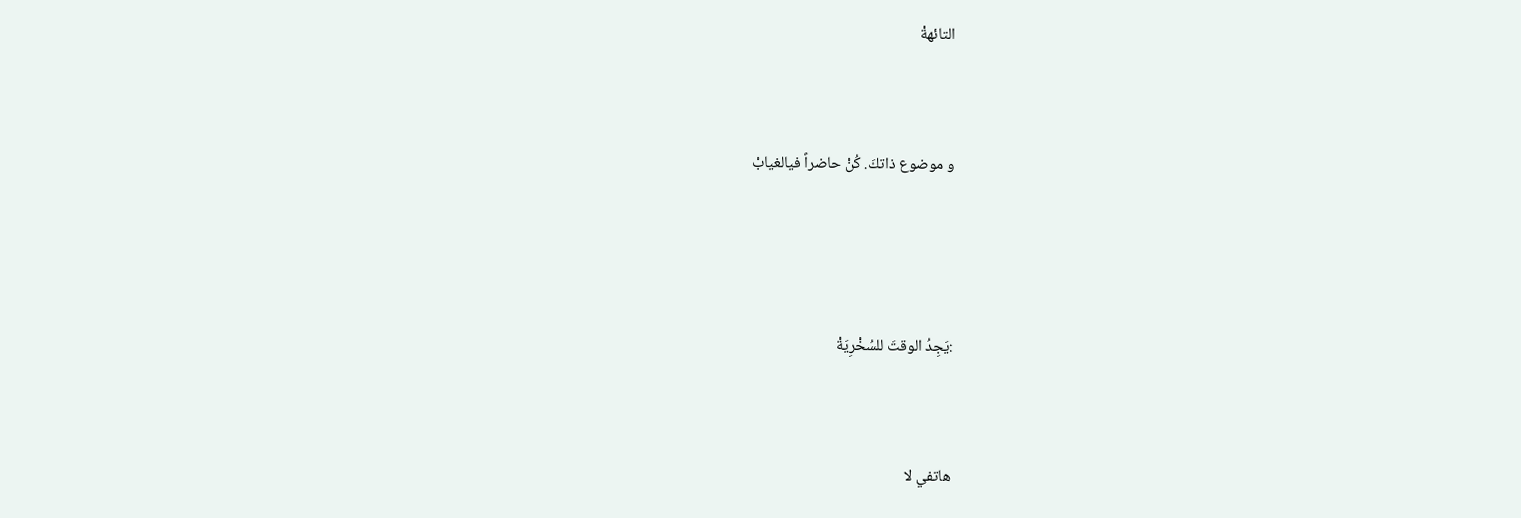التائهةْ




و موضوع ذاتكَ. كُنْ حاضراً فيالغيابْ






:يَجِدُ الوقتَ للسُخْرِيَةْ




هاتفي لا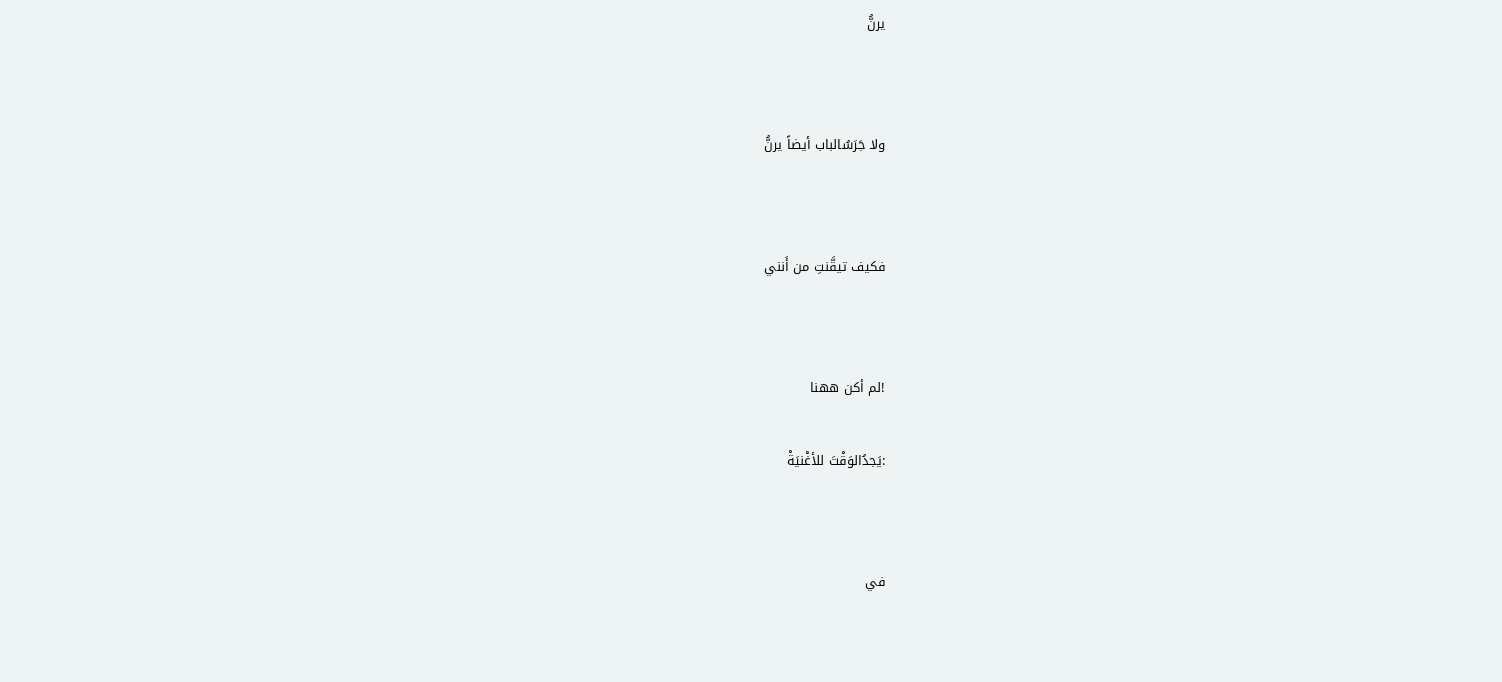يرنُّ




ولا جَرَسُالباب أيضاً يرنُّ




فكيف تيقَّنتِ من أَنني




!لم أكن ههنا


:يَجدُالوَقْتَ للأغْنيَةْ




في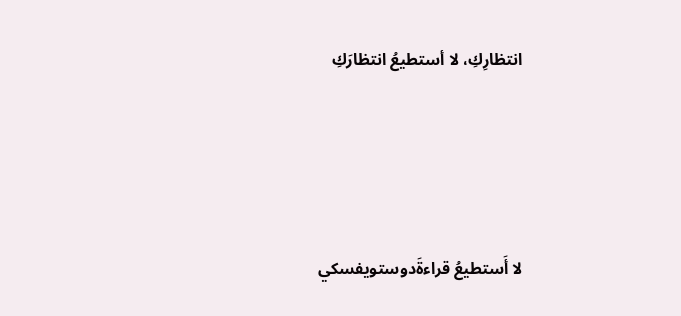انتظارِكِ، لا أستطيعُ انتظارَكِ




لا أَستطيعُ قراءةَدوستويفسكي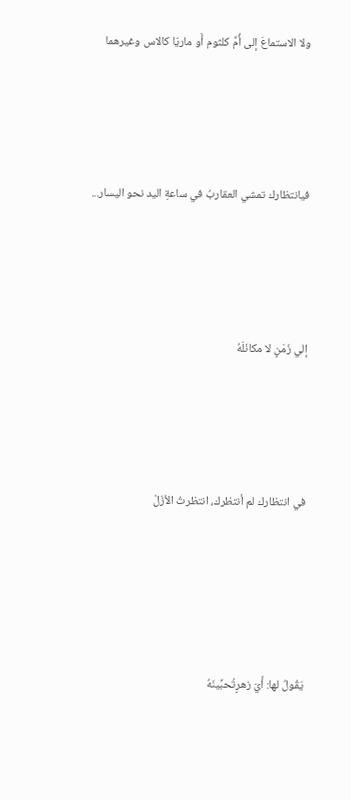ولا الاستماعَ إلى أُمِّ كلثوم أَو ماريّا كالاس وغيرهما




فيانتظارك تمشي العقاربُ في ساعةِ اليد نحو اليسار...




إلي زَمَنٍ لا مكانَلَهُ




في انتظارك لم أنتظرك، انتظرتُ الأزَلْ





يَقُولُ لها: أَيّ زهرٍتُحبِّينَهُ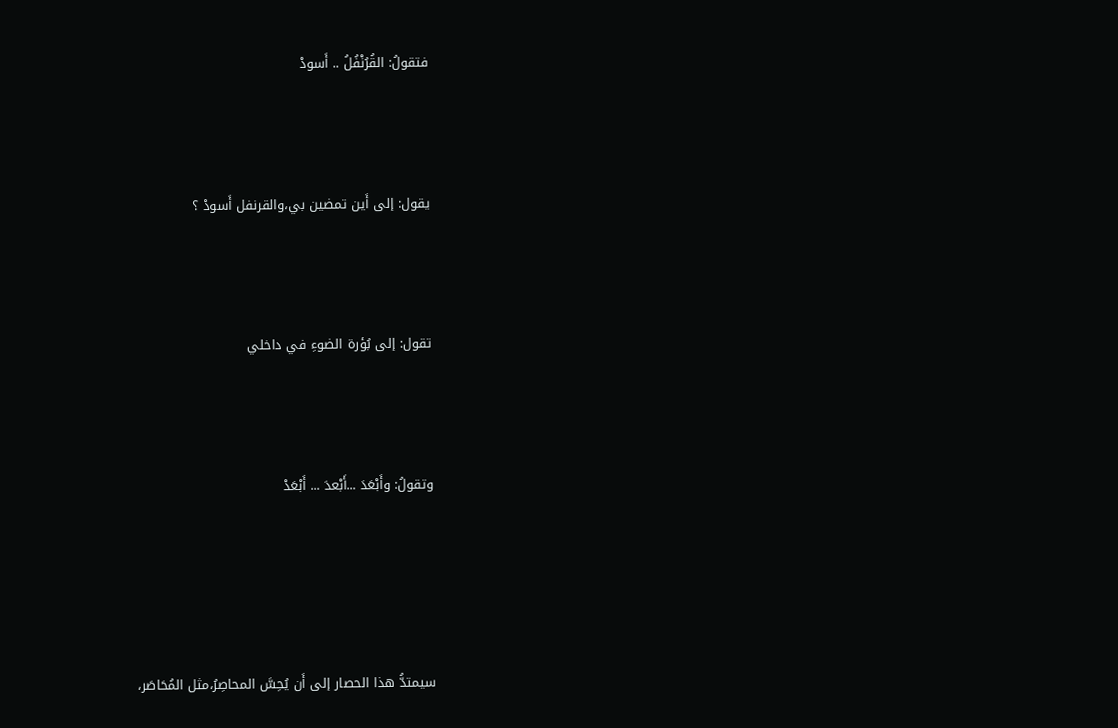فتقولُ: القُرُنْفُلُ .. أَسودْ




يقول: إلى أَين تمضين بي،والقرنفل أَسودْ ؟




تقول: إلى بُؤرة الضوءِ في داخلي




وتقولُ: وأَبْعَدَ ...أَبْعدَ ... أَبْعَدْ






سيمتدُّ هذا الحصار إلى أَن يُحِسَّ المحاصِرُ،مثل المُحَاصَر،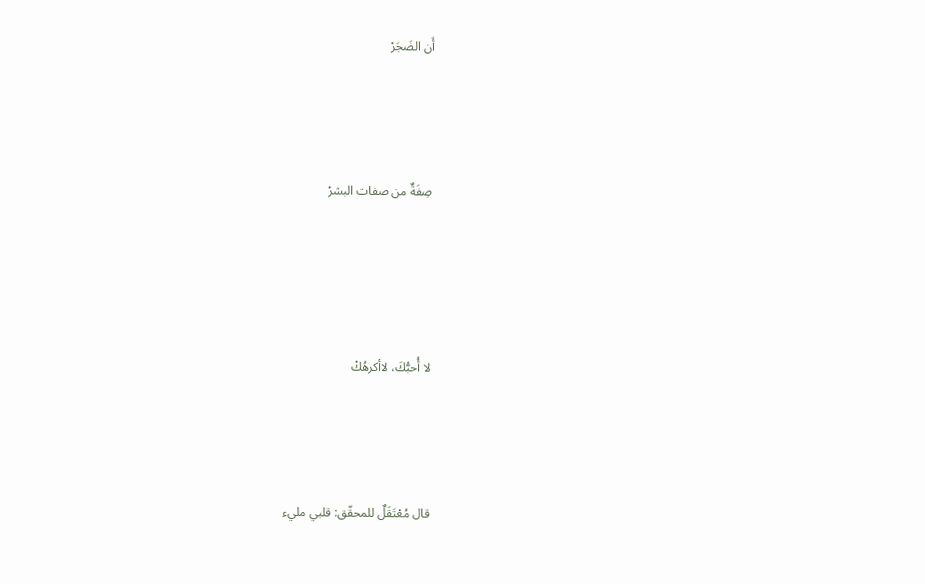أَن الضَجَرْ




صِفَةٌ من صفات البشرْ





لا أُحبُّكَ، لاأكرهُكْ




قال مُعْتَقَلٌ للمحقّق: قلبي مليء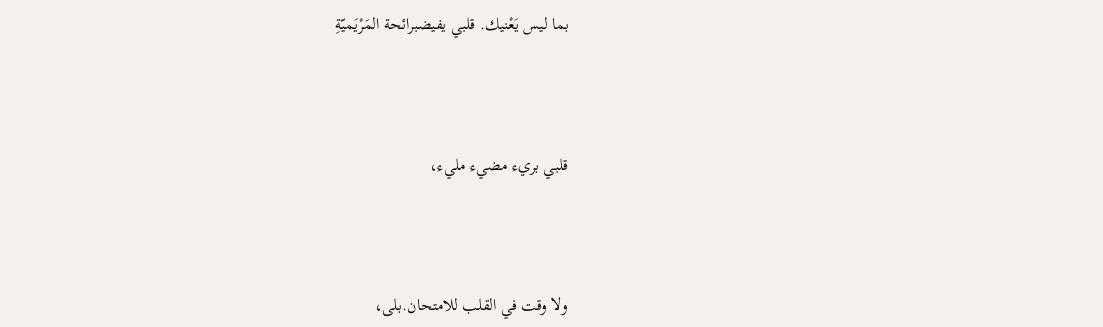بما ليس يَعْنيك. قلبي يفيضبرائحة المَرْيَميّةِ




قلبي بريء مضيء مليء،




ولا وقت في القلب للامتحان.بلى،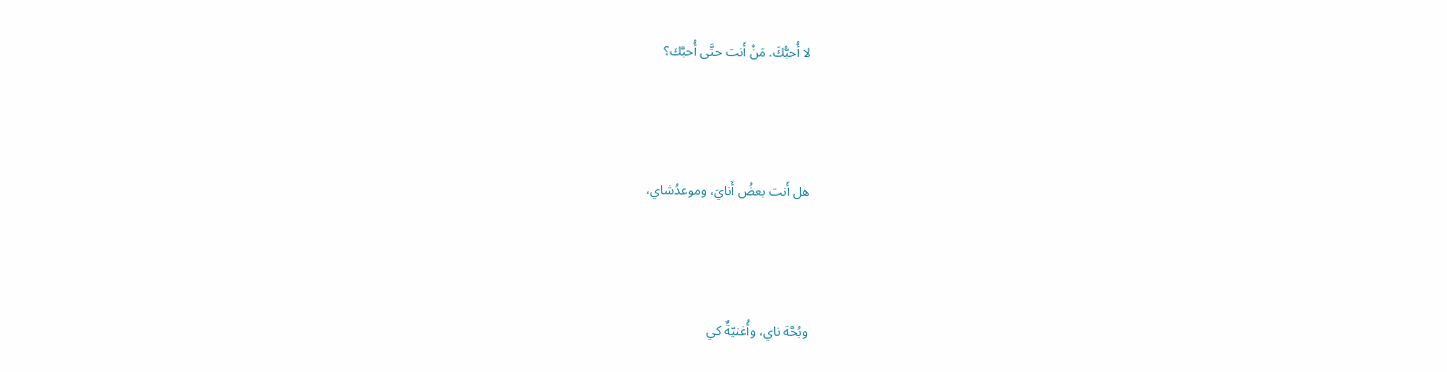لا أُحبُّكَ. مَنْ أَنت حتَّى أُحبَّك؟




هل أَنت بعضُ أَنايَ، وموعدُشاي،




وبُحَّة ناي، وأُغنيّةٌ كي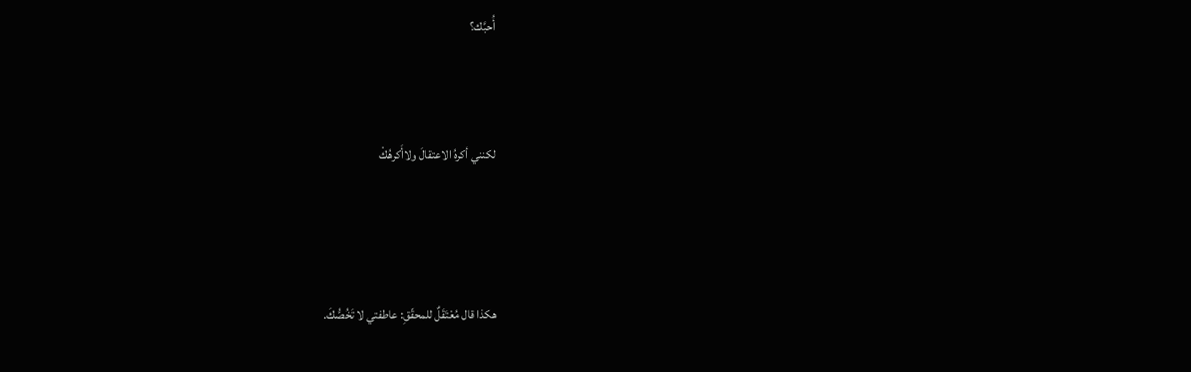أُحبَّك؟



لكنني أكرهُ الاعتقالَ ولاأَكرهُكْ




هكذا قال مُعْتَقَلٌ للمحقّقِ: عاطفتي لا تَخُصُّكَ.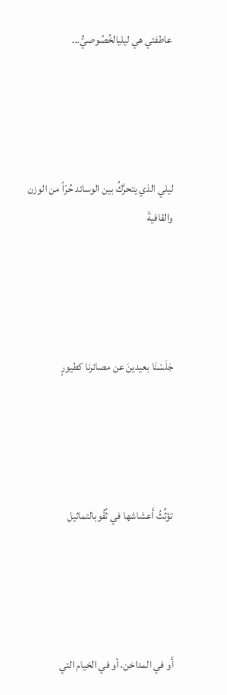عاطفتي هي ليليالخُصُوصيُّ...




ليلي الذي يتحرَّكُ بين الوسائد حُرّاً من الوزن والقافيةْ




جَلَسْنَا بعيدينَ عن مصائرنا كطيورٍ




تؤثِّثُ أَعشاشها في ثُقُوبالتماثيل




أَو في المداخن، أو في الخيام التي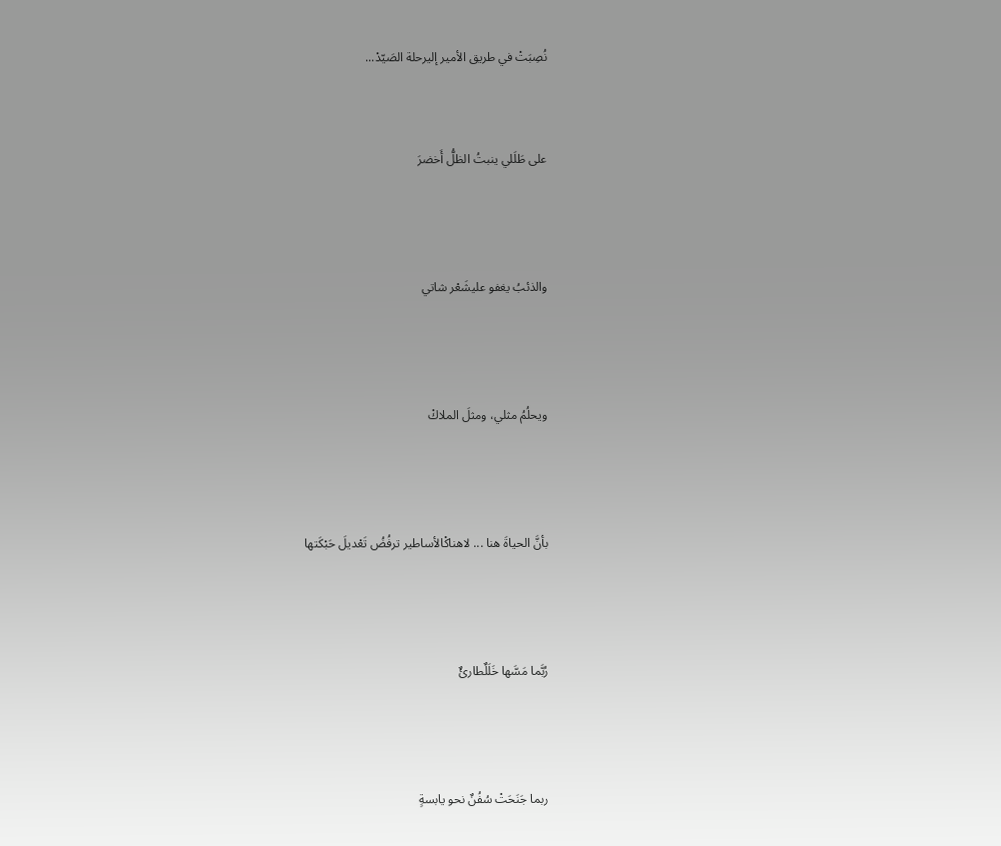نُصِبَتْ في طريق الأمير إليرحلة الصَيّدْ...



على طَلَلي ينبتُ الظلُّ أَخضرَ




والذئبُ يغفو عليشَعْر شاتي




ويحلُمُ مثلي، ومثلَ الملاكْ




بأنَّ الحياةَ هنا ... لاهناكْالأساطير ترفُضُ تَعْديلَ حَبْكَتها




رُبَّما مَسَّها خَلَلٌطارئٌ




ربما جَنَحَتْ سُفُنٌ نحو يابسةٍ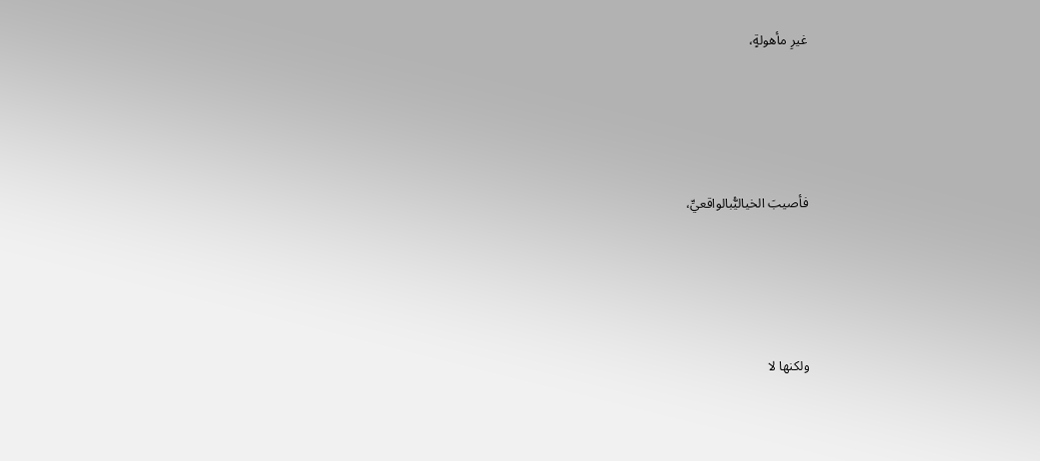غيرِ مأهولةٍ،




فأصيبَ الخياليُّبالواقعيِّ،




ولكنها لا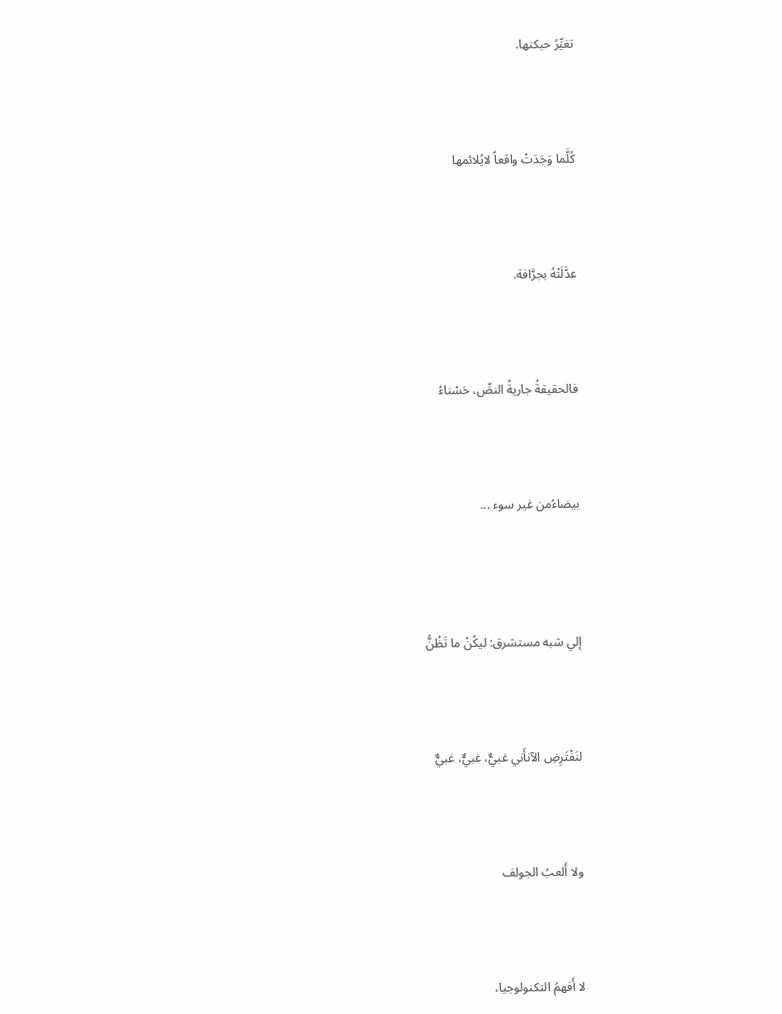تغيِّرُ حبكتها.




كُلَّما وَجَدَتْ واقعاً لايُلائمها




عدَّلَتْهُ بجرَّافة.




فالحقيقةُ جاريةُ النصِّ، حَسْناءُ




بيضاءُمن غير سوء ...





إلي شبه مستشرق: ليكُنْ ما تَظُنُّ




لنَفْتَرِضِ الآنأَني غبيٌّ، غبيٌّ، غبيٌّ




ولا أَلعبُ الجولف




لا أَفهمُ التكنولوجيا،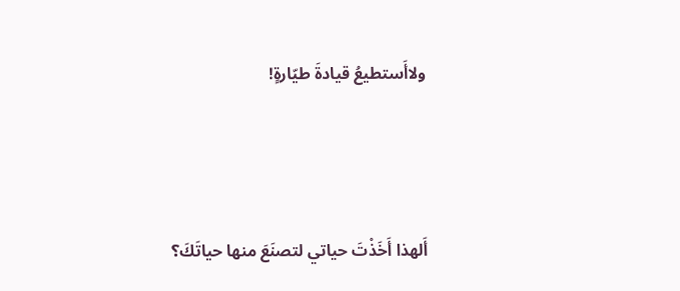ولاأَستطيعُ قيادةَ طيّارةٍ!




أَلهذا أَخَذْتَ حياتي لتصنَعَ منها حياتَكَ؟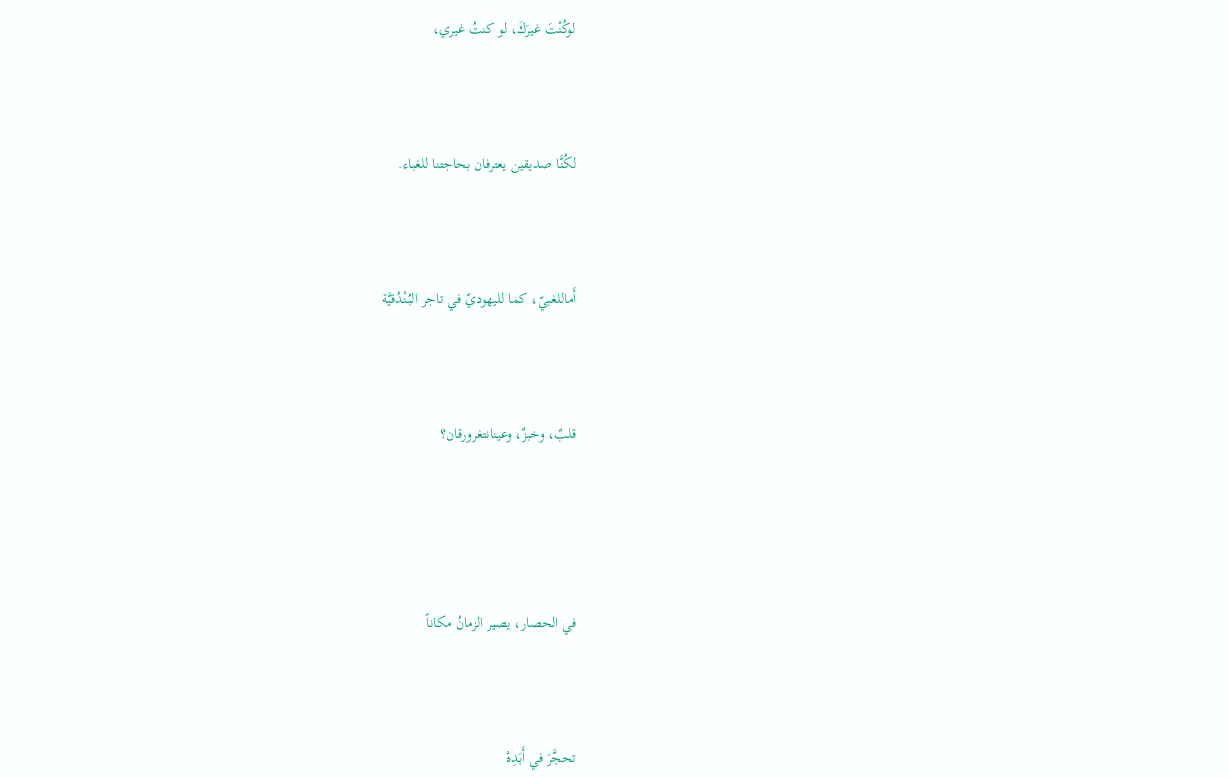لوكُنْتَ غيرَكَ، لو كنتُ غيري،




لكُنَّا صديقين يعترفان بحاجتنا للغباء.




أَماللغبيّ، كما لليهوديّ في تاجر البُنْدُقيَّة




قلبٌ، وخبزٌ، وعينانتغرورقان؟






في الحصار، يصير الزمانُ مكاناً




تحجَّرَ في أَبَدِهْ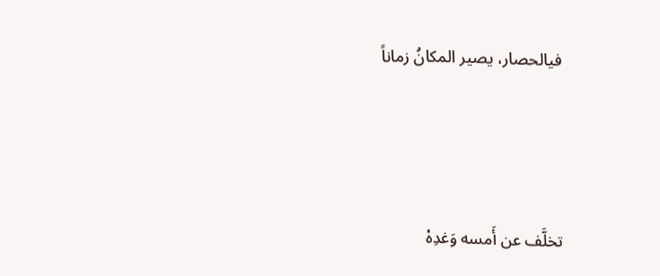فيالحصار، يصير المكانُ زماناً




تخلَّف عن أَمسه وَغدِهْ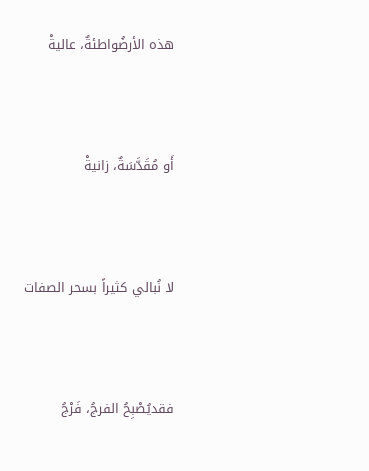هذه الأرضُواطئةٌ، عاليةْ




أَو مُقَدَّسَةٌ، زانيةْ




لا نُبالي كثيراً بسحر الصفات




فقديُصْبِحُ الفرجُ، فَرْجُ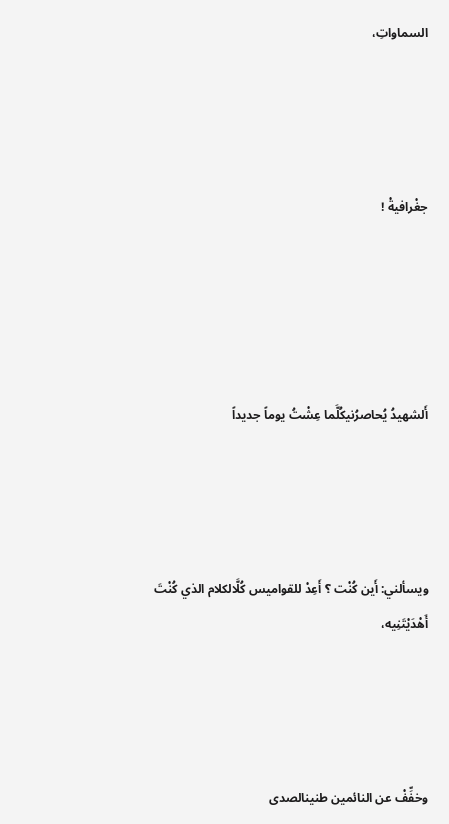السماواتِ،




جغْرافيةْ !





أَلشهيدُ يُحاصرُنيكُلَّما عِشْتُ يوماً جديداً




ويسألني: أَين كُنْت ؟ أَعِدْ للقواميس كُلَّالكلام الذي كُنْتَ أَهْدَيْتَنِيه،




وخفِّفْ عن النائمين طنينالصدى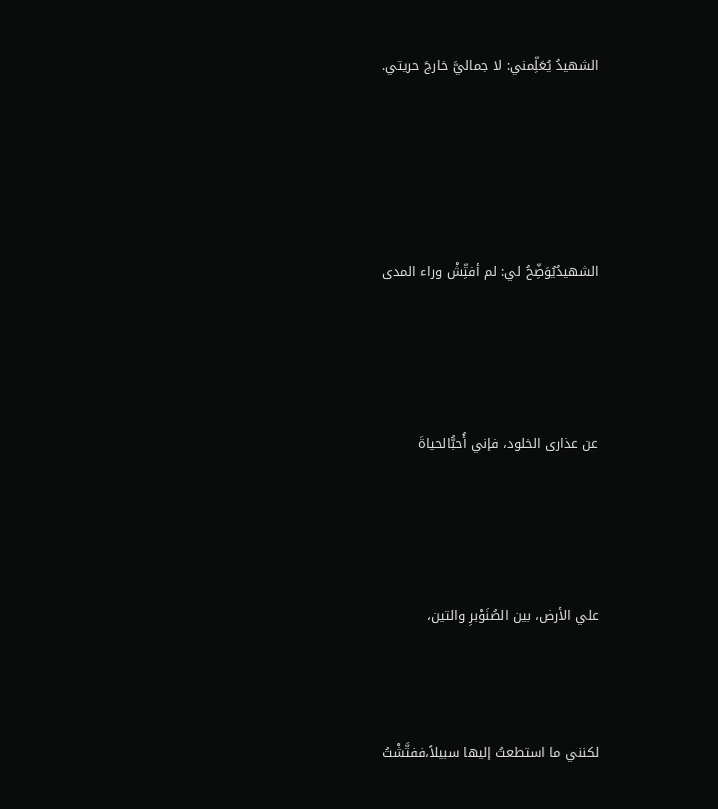الشهيدُ يُعَلِّمني: لا جماليَّ خارجَ حريتي.





الشهيدُيُوَضِّحُ لي: لم أفتِّشْ وراء المدى




عن عذارى الخلود، فإني أُحبُّالحياةَ




علي الأرض، بين الصُنَوْبرِ والتين،



لكنني ما استطعتُ إليها سبيلاً،ففتَّشْتُ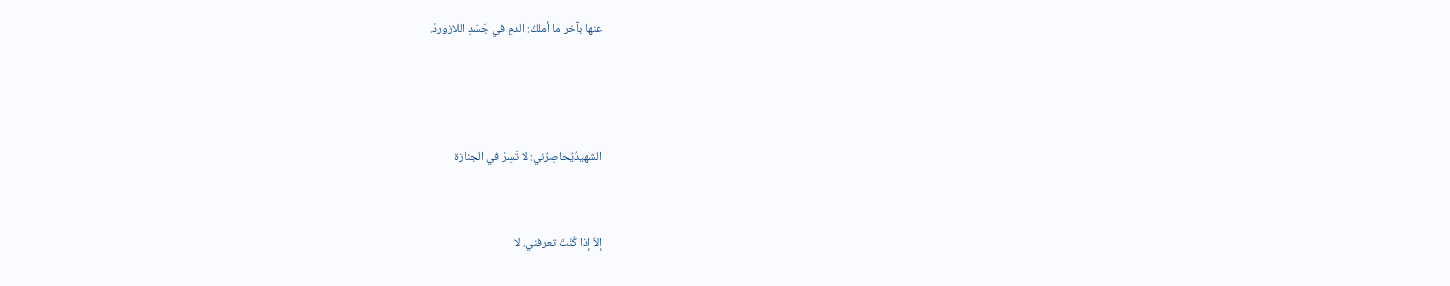عنها بآخر ما أملكُ: الدمِ في جَسَدِ اللازوردْ.





الشهيدُيُحاصِرُني: لا تَسِرْ في الجنازة



إلاّ إذا كُنْتَ تعرفني. لا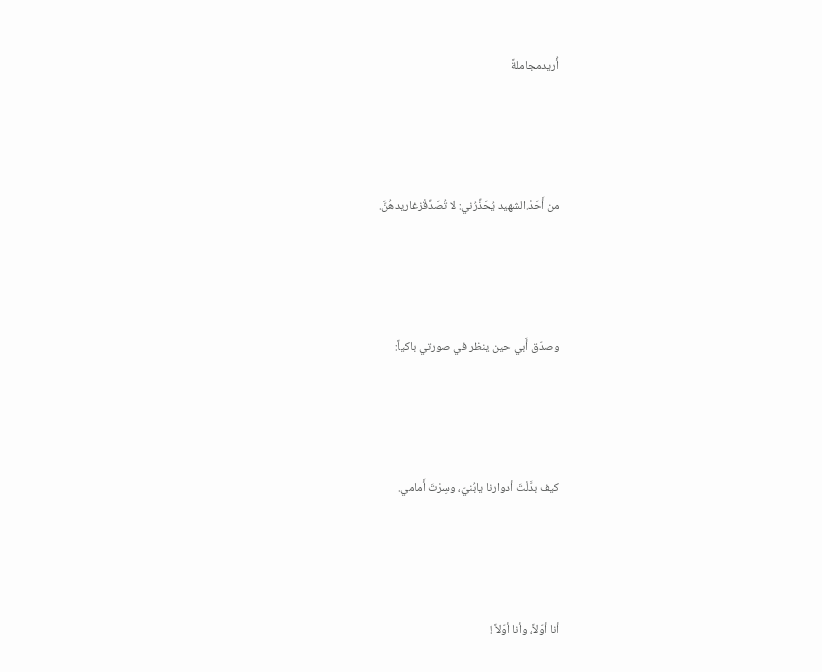أُريدمجاملةً




من أَحَدْ.الشهيد يُحَذِّرُني: لا تُصَدِّقْزغاريدهُنَّ.




وصدّق أَبي حين ينظر في صورتي باكياً:




كيف بدَّلْتَ أدوارنا يابُنيّ، وسِرْتَ أَمامي.




أنا أوّلاً، وأنا أوّلاً !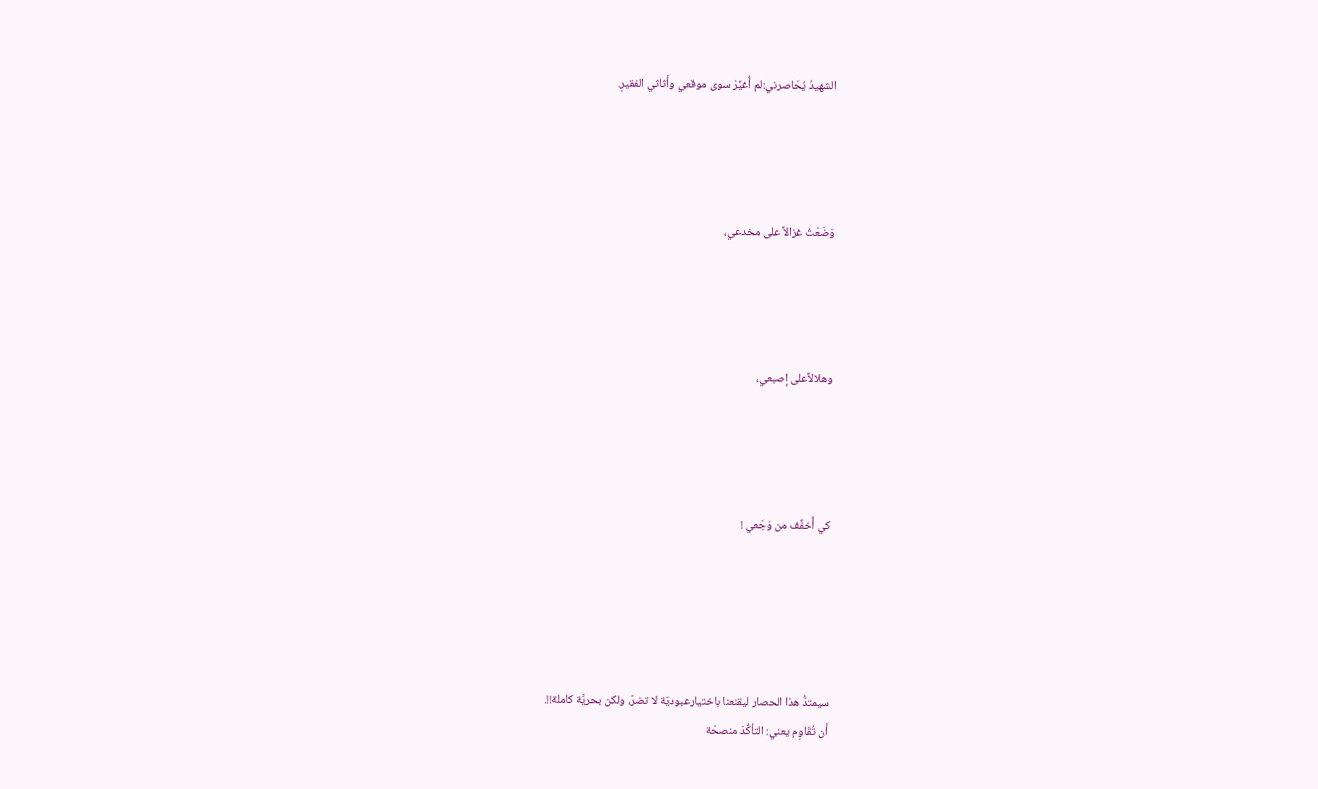الشهيدُ يُحَاصرني:لم أُغيِّرْ سوى موقعي وأَثاثي الفقيرِ.




وَضَعْتُ غزالاً على مخدعي،




وهلالاًعلى إصبعي،




كي أُخفِّف من وَجَعي !





سيمتدُّ هذا الحصار ليقنعنا باختيارعبوديّة لا تضرّ، ولكن بحريَّة كاملة!!.
أَن تُقَاوِم يعني: التأكُّدَ منصحّة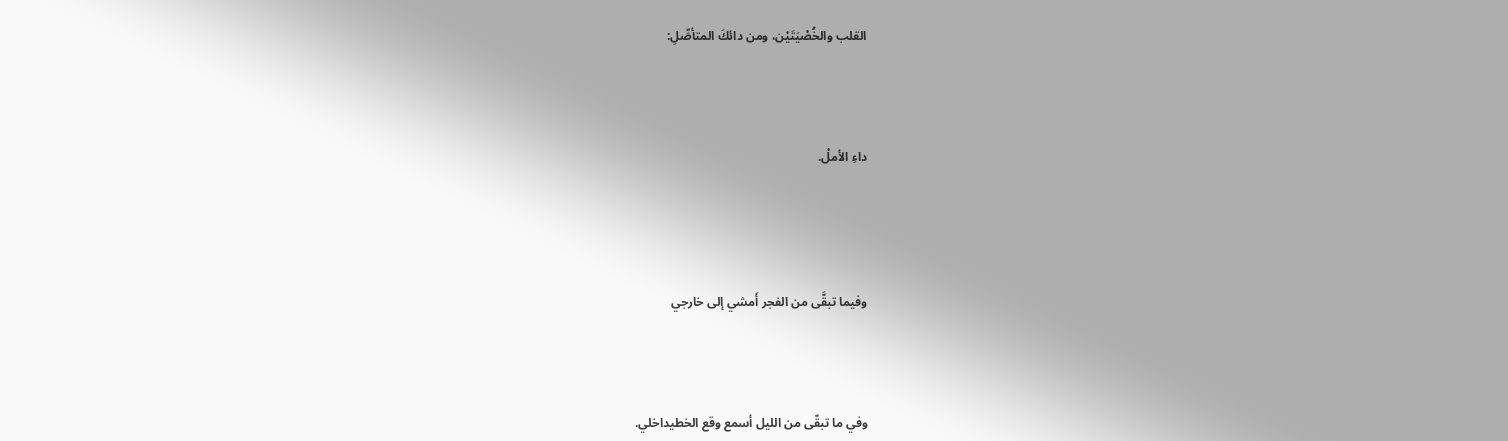القلب والخُصْيَتَيْن، ومن دائكَ المتأصِّلِ:




داءِ الأملْ.





وفيما تبقَّى من الفجر أَمشي إلى خارجي




وفي ما تبقّى من الليل أسمع وقع الخطيداخلي.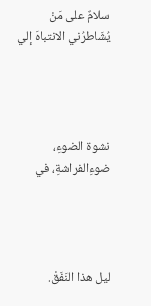سلامٌ على مَنْ يُشَاطرُني الانتباهَ إلي




نشوة الضوءِ، ضوءِالفراشةِ، في




ليل هذا النَفَقْ.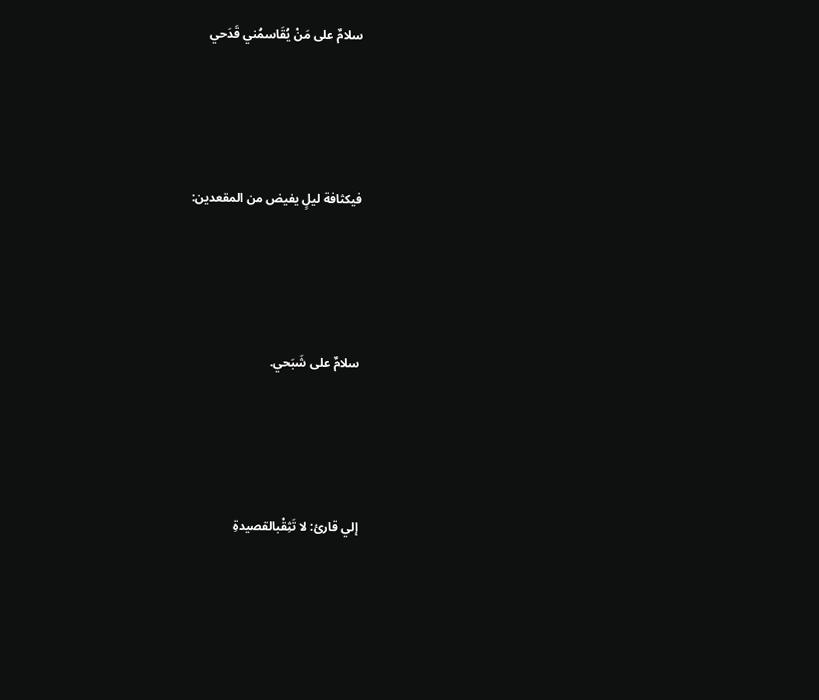سلامٌ على مَنْ يُقَاسمُني قَدَحي




فيكثافة ليلٍ يفيض من المقعدين:




سلامٌ على شَبَحي.




إلي قارئ: لا تَثِقْبالقصيدةِ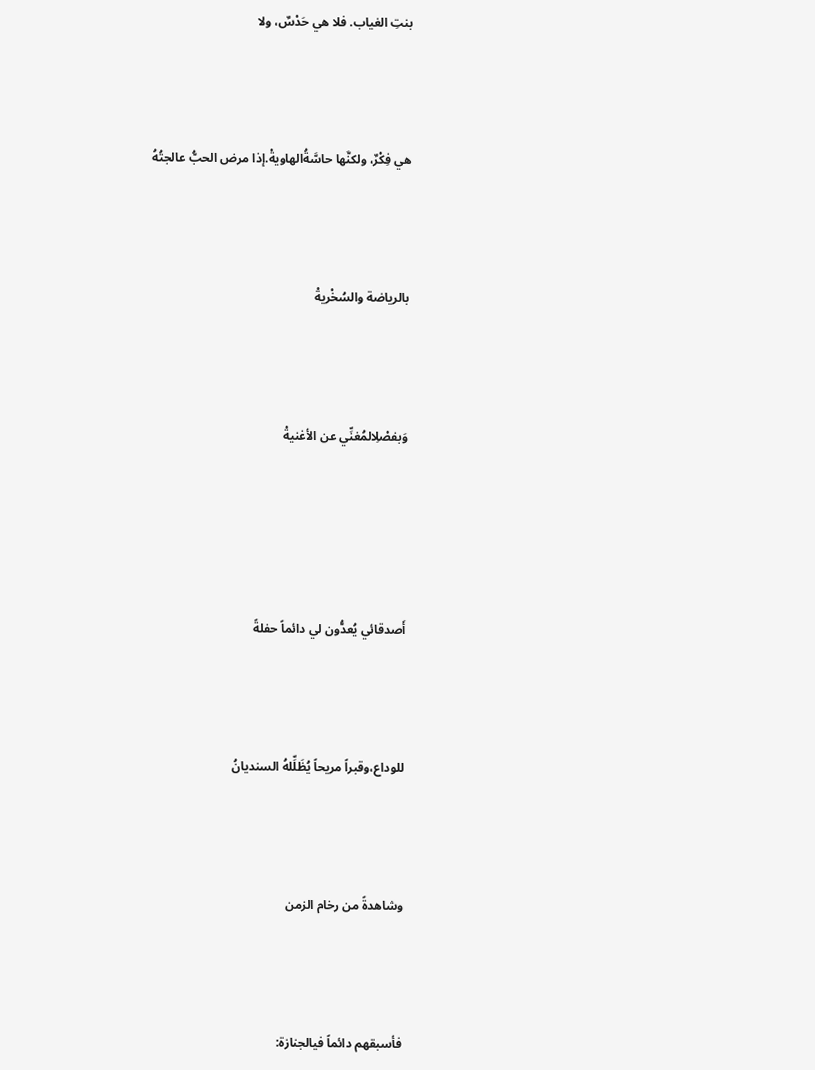بنتِ الغياب. فلا هي حَدْسٌ، ولا




هي فِكْرٌ، ولكنَّها حاسَّةُالهاويةْ.إذا مرض الحبُّ عالجتُهُ




بالرياضة والسُخْريةْ




وَبفصْلِالمُغنِّي عن الأغنيةْ






أَصدقائي يُعدُّون لي دائماً حفلةً




للوداع،وقبراً مريحاً يُظَلِّلهُ السنديانُ




وشاهدةً من رخام الزمن




فأسبقهم دائماً فيالجنازة: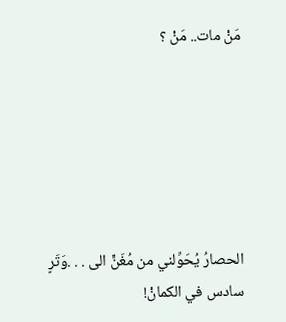مَنْ مات.. مَنْ ؟






الحصارُ يُحَوِّلني من مُغَنٍّ الى . . .وَتَرٍ سادس في الكمانْ!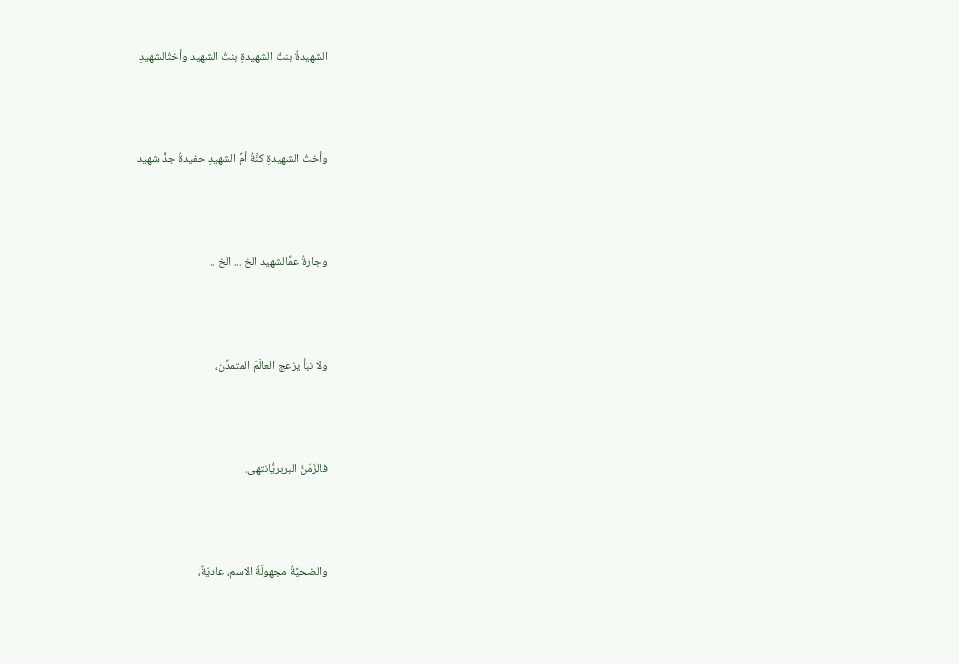الشهيدةُ بنتُ الشهيدةِ بنتُ الشهيد وأختُالشهيدِ




وأختُ الشهيدةِ كنَّةُ أمِّ الشهيدِ حفيدةُ جدٍّ شهيد




وجارةُ عمِّالشهيد الخ ... الخ ..




ولا نبأ يزعج العالَمَ المتمدِّن،




فالزَمَنُ البربريُّانتهى.




والضحيَّةُ مجهولَةُ الاسم، عاديّةٌ،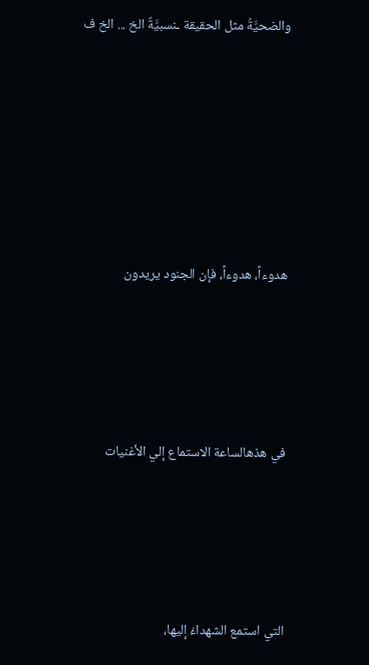والضحيَّةُ مثل الحقيقة ـنسبيَّةٌ الخ ... الخ ف






هدوءاً، هدوءاً، فإن الجنود يريدون




في هذهالساعة الاستماع إلي الأغنيات




التي استمع الشهداءُ إليها،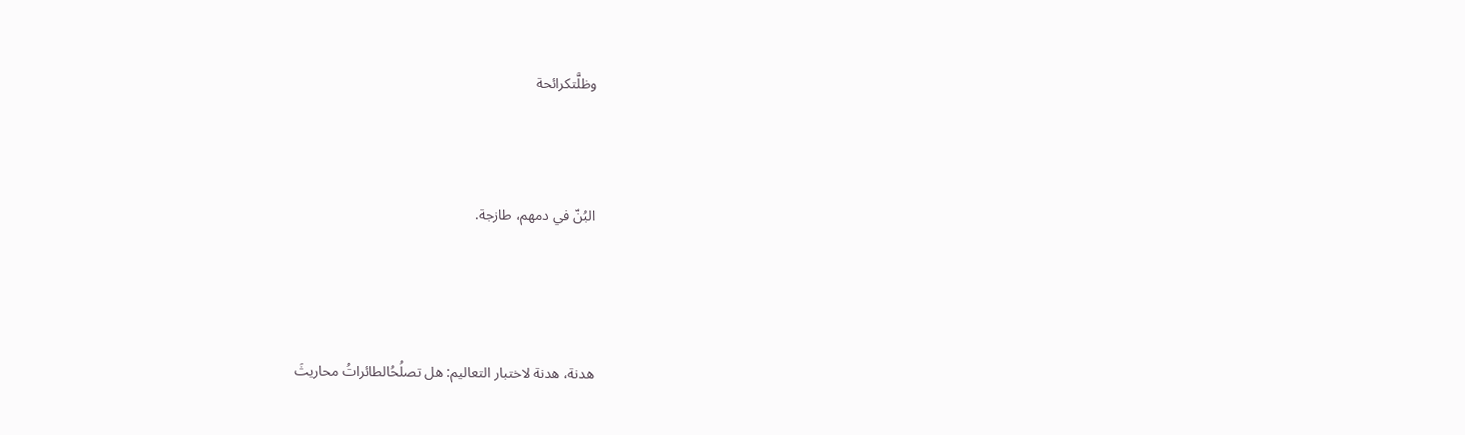وظلَّتكرائحة




البُنّ في دمهم، طازجة.





هدنة، هدنة لاختبار التعاليم: هل تصلُحُالطائراتُ محاريثَ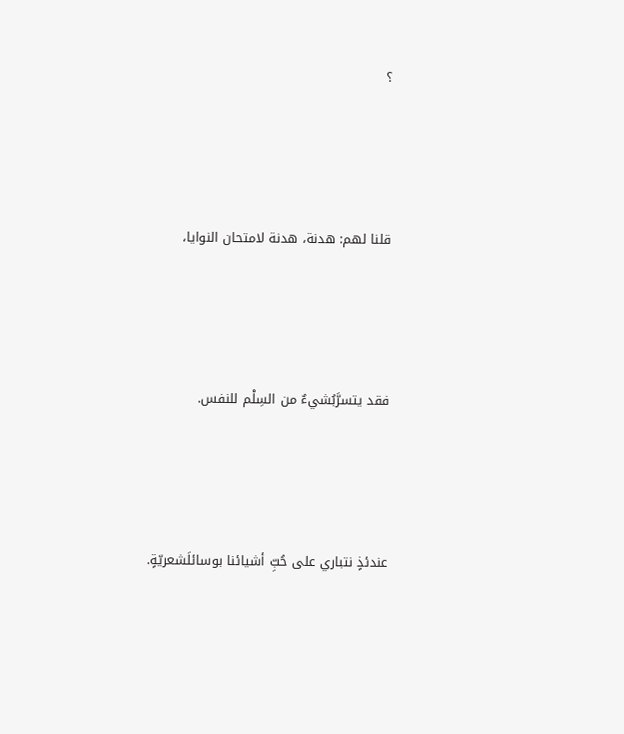؟




قلنا لهم: هدنة، هدنة لامتحان النوايا،




فقد يتسرَّبُشيءٌ من السِلْم للنفس.




عندئذٍ نتباري على حُبِّ أشيائنا بوسائلَشعريّةٍ.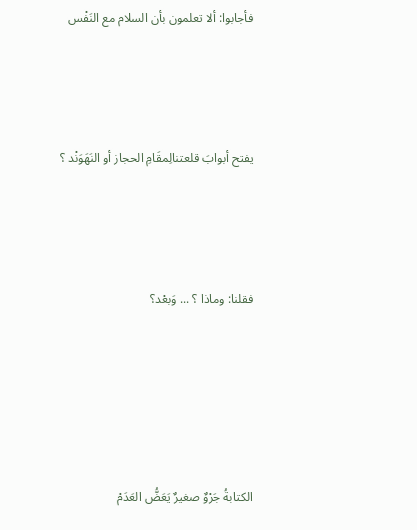فأجابوا: ألا تعلمون بأن السلام مع النَفْس




يفتح أبوابَ قلعتنالِمقَامِ الحجاز أو النَهَوَنْد ؟




فقلنا: وماذا ؟ ... وَبعْد؟






الكتابةُ جَرْوٌ صغيرٌ يَعَضُّ العَدَمْ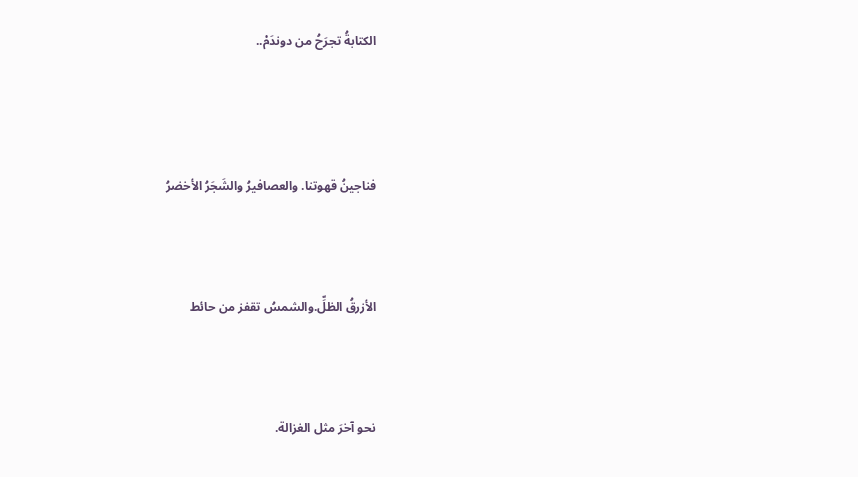الكتابةُ تجرَحُ من دوندَمْ..





فناجينُ قهوتنا. والعصافيرُ والشَجَرُ الأخضرُ




الأزرقُ الظلِّ.والشمسُ تقفز من حائط




نحو آخرَ مثل الغزالة.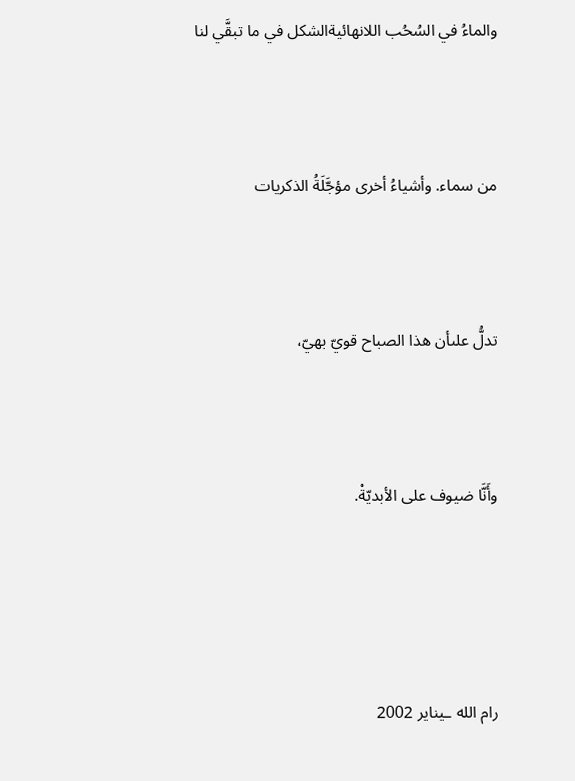والماءُ في السُحُب اللانهائيةالشكل في ما تبقَّي لنا




من سماء. وأشياءُ أخرى مؤجَّلَةُ الذكريات




تدلُّ علىأن هذا الصباح قويّ بهيّ،




وأَنَّا ضيوف على الأبديّةْ.






رام الله ـيناير 2002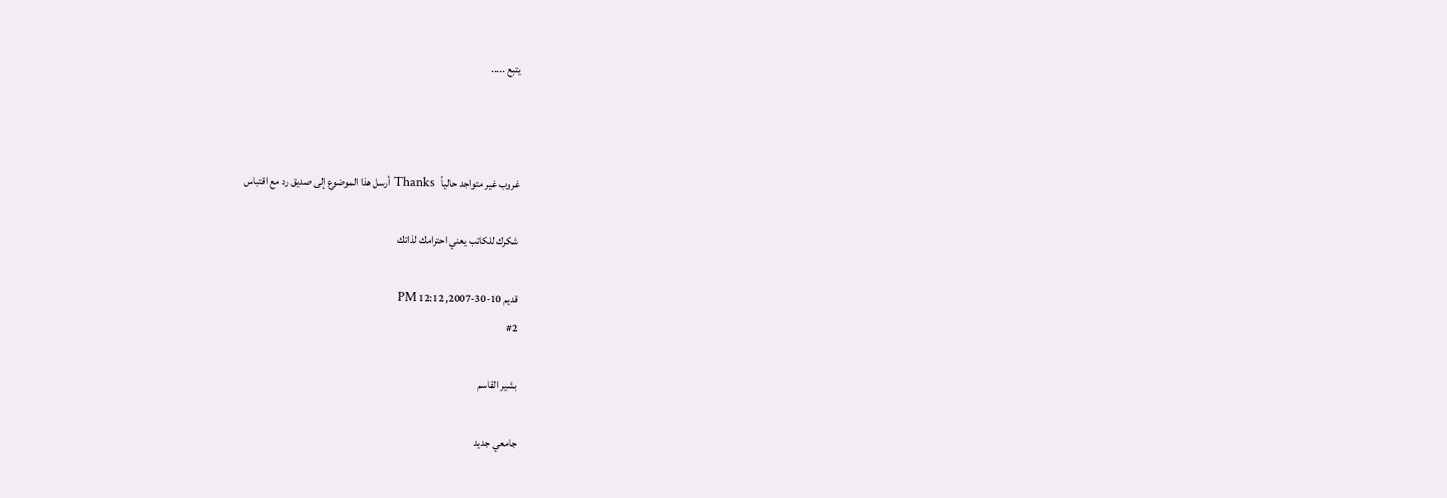يتبع .....



غروب غير متواجد حالياً   Thanks أرسل هذا الموضوع إلى صديق رد مع اقتباس

شكرك للكاتب يعني احترامك لذاتك

قديم 10-30-2007, 12:12 PM
#2

بشير القاسم

جامعي جديد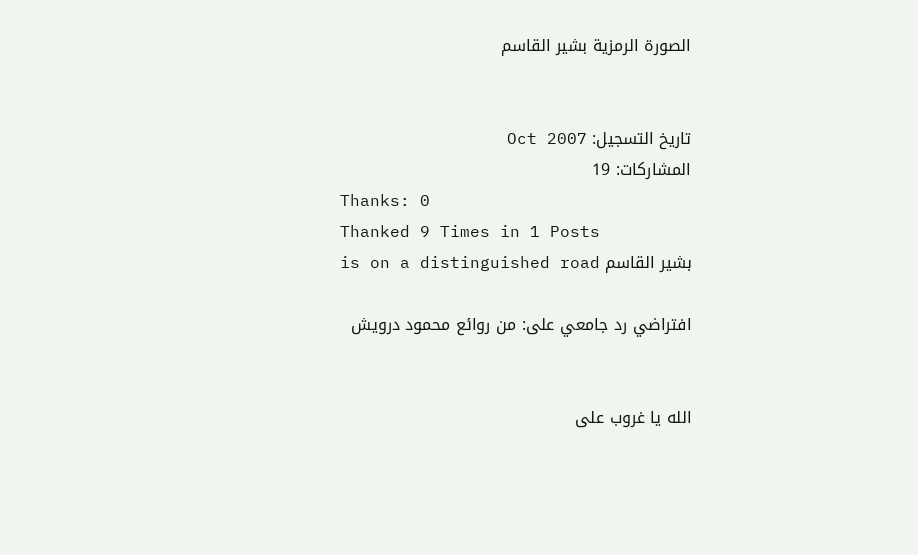الصورة الرمزية بشير القاسم


تاريخ التسجيل: Oct 2007
المشاركات: 19
Thanks: 0
Thanked 9 Times in 1 Posts
بشير القاسم is on a distinguished road

افتراضي رد جامعي على: من روائع محمود درويش


الله يا غروب على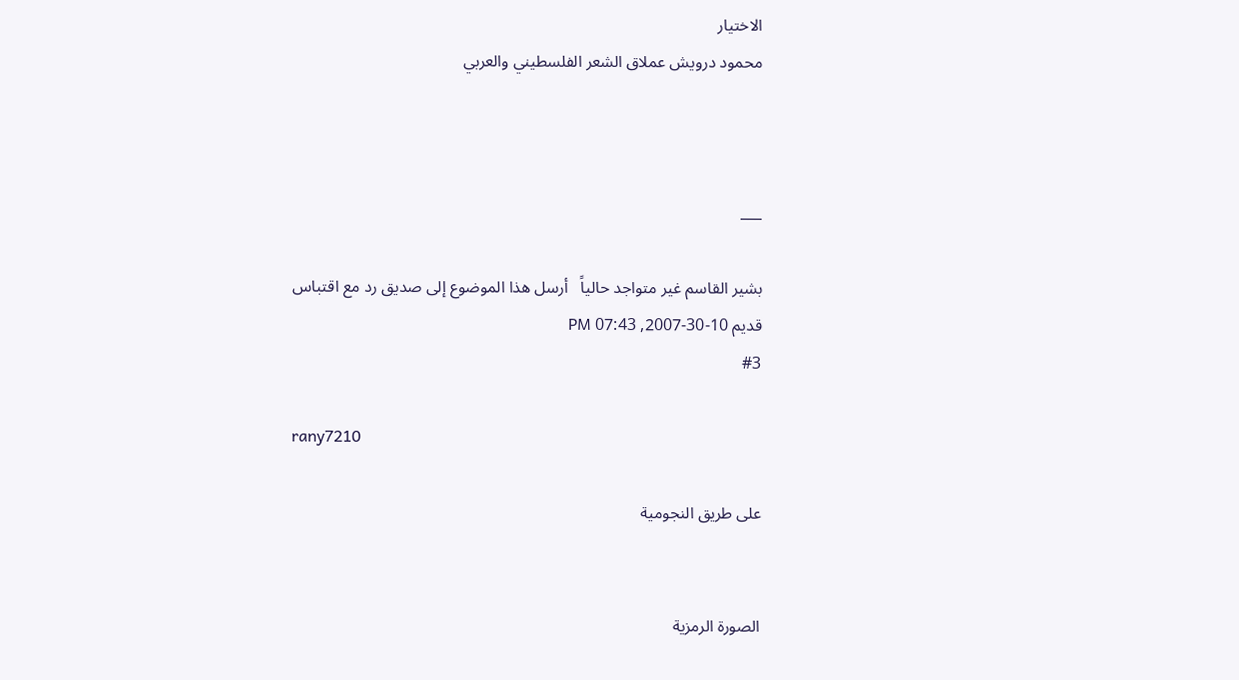الاختيار
محمود درويش عملاق الشعر الفلسطيني والعربي



___

بشير القاسم غير متواجد حالياً   أرسل هذا الموضوع إلى صديق رد مع اقتباس
قديم 10-30-2007, 07:43 PM
#3

rany7210

على طريق النجومية


الصورة الرمزية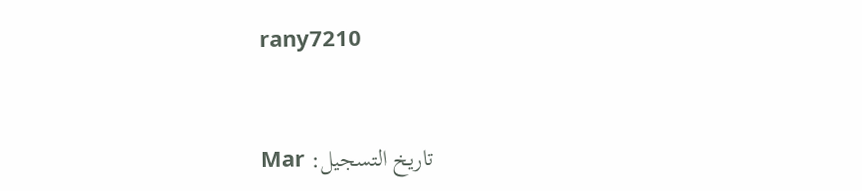rany7210


تاريخ التسجيل: Mar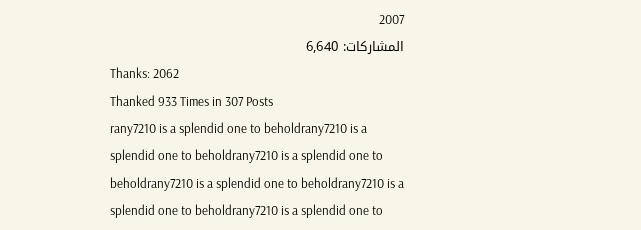2007
المشاركات: 6,640
Thanks: 2062
Thanked 933 Times in 307 Posts
rany7210 is a splendid one to beholdrany7210 is a splendid one to beholdrany7210 is a splendid one to beholdrany7210 is a splendid one to beholdrany7210 is a splendid one to beholdrany7210 is a splendid one to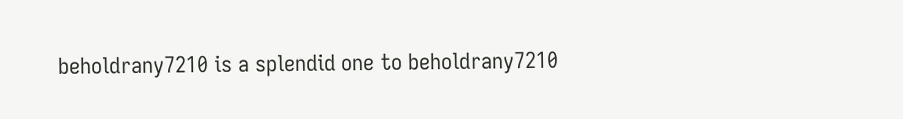beholdrany7210 is a splendid one to beholdrany7210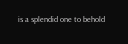is a splendid one to behold